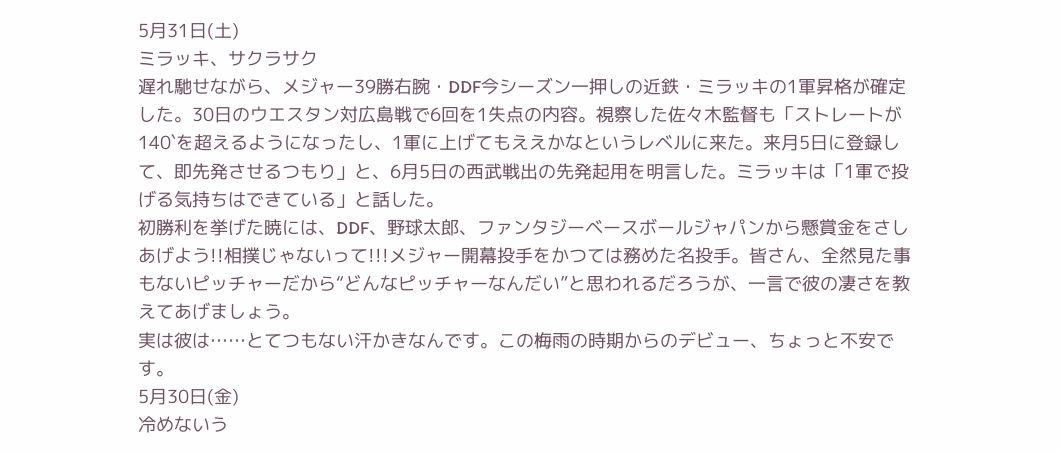5月31日(土)
ミラッキ、サクラサク
遅れ馳せながら、メジャー39勝右腕・DDF今シーズン一押しの近鉄・ミラッキの1軍昇格が確定した。30日のウエスタン対広島戦で6回を1失点の内容。視察した佐々木監督も「ストレートが140`を超えるようになったし、1軍に上げてもええかなというレベルに来た。来月5日に登録して、即先発させるつもり」と、6月5日の西武戦出の先発起用を明言した。ミラッキは「1軍で投げる気持ちはできている」と話した。
初勝利を挙げた暁には、DDF、野球太郎、ファンタジーベースボールジャパンから懸賞金をさしあげよう!!相撲じゃないって!!!メジャー開幕投手をかつては務めた名投手。皆さん、全然見た事もないピッチャーだから“どんなピッチャーなんだい”と思われるだろうが、一言で彼の凄さを教えてあげましょう。
実は彼は……とてつもない汗かきなんです。この梅雨の時期からのデビュー、ちょっと不安です。
5月30日(金)
冷めないう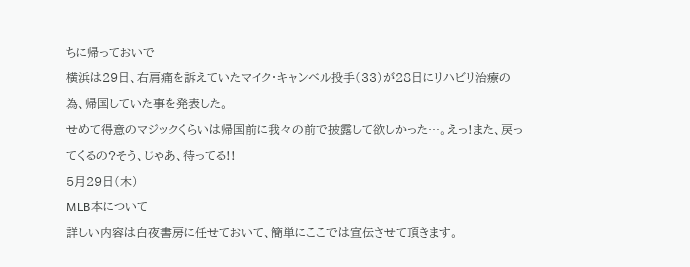ちに帰っておいで
横浜は29日、右肩痛を訴えていたマイク・キャンベル投手(33)が28日にリハビリ治療の為、帰国していた事を発表した。
せめて得意のマジックくらいは帰国前に我々の前で披露して欲しかった…。えっ!また、戻ってくるの?そう、じゃあ、待ってる!!
5月29日(木)
MLB本について
詳しい内容は白夜書房に任せておいて、簡単にここでは宣伝させて頂きます。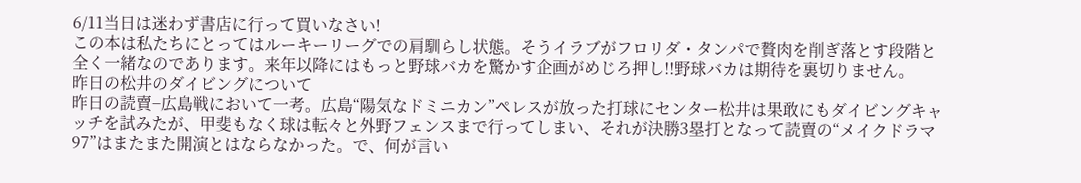6/11当日は迷わず書店に行って買いなさい!
この本は私たちにとってはルーキーリーグでの肩馴らし状態。そうイラブがフロリダ・タンパで贅肉を削ぎ落とす段階と全く一緒なのであります。来年以降にはもっと野球バカを驚かす企画がめじろ押し!!野球バカは期待を裏切りません。
昨日の松井のダイビングについて
昨日の読賣−広島戦において一考。広島“陽気なドミニカン”ペレスが放った打球にセンター松井は果敢にもダイビングキャッチを試みたが、甲斐もなく球は転々と外野フェンスまで行ってしまい、それが決勝3塁打となって読賣の“メイクドラマ97”はまたまた開演とはならなかった。で、何が言い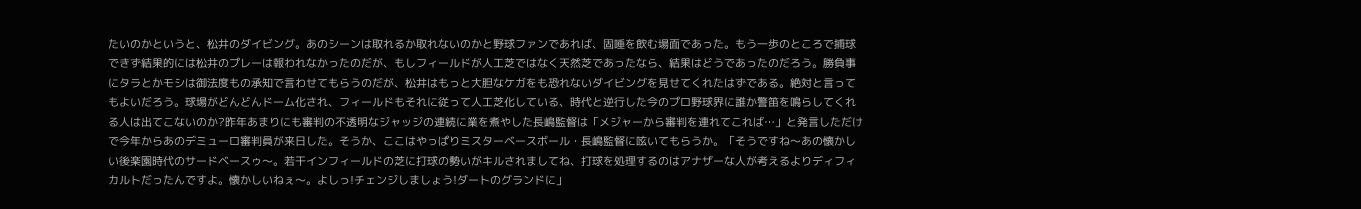たいのかというと、松井のダイビング。あのシーンは取れるか取れないのかと野球ファンであれば、固唾を飲む場面であった。もう一歩のところで捕球できず結果的には松井のプレーは報われなかったのだが、もしフィールドが人工芝ではなく天然芝であったなら、結果はどうであったのだろう。勝負事にタラとかモシは御法度もの承知で言わせてもらうのだが、松井はもっと大胆なケガをも恐れないダイビングを見せてくれたはずである。絶対と言ってもよいだろう。球場がどんどんドーム化され、フィールドもそれに従って人工芝化している、時代と逆行した今のプロ野球界に誰か警笛を鳴らしてくれる人は出てこないのか?昨年あまりにも審判の不透明なジャッジの連続に業を煮やした長嶋監督は「メジャーから審判を連れてこれば…」と発言しただけで今年からあのデミューロ審判員が来日した。そうか、ここはやっぱりミスターベースボール・長嶋監督に呟いてもらうか。「そうですね〜あの懐かしい後楽園時代のサードベースゥ〜。若干インフィールドの芝に打球の勢いがキルされましてね、打球を処理するのはアナザーな人が考えるよりディフィカルトだったんですよ。懐かしいねぇ〜。よしっ!チェンジしましょう!ダートのグランドに」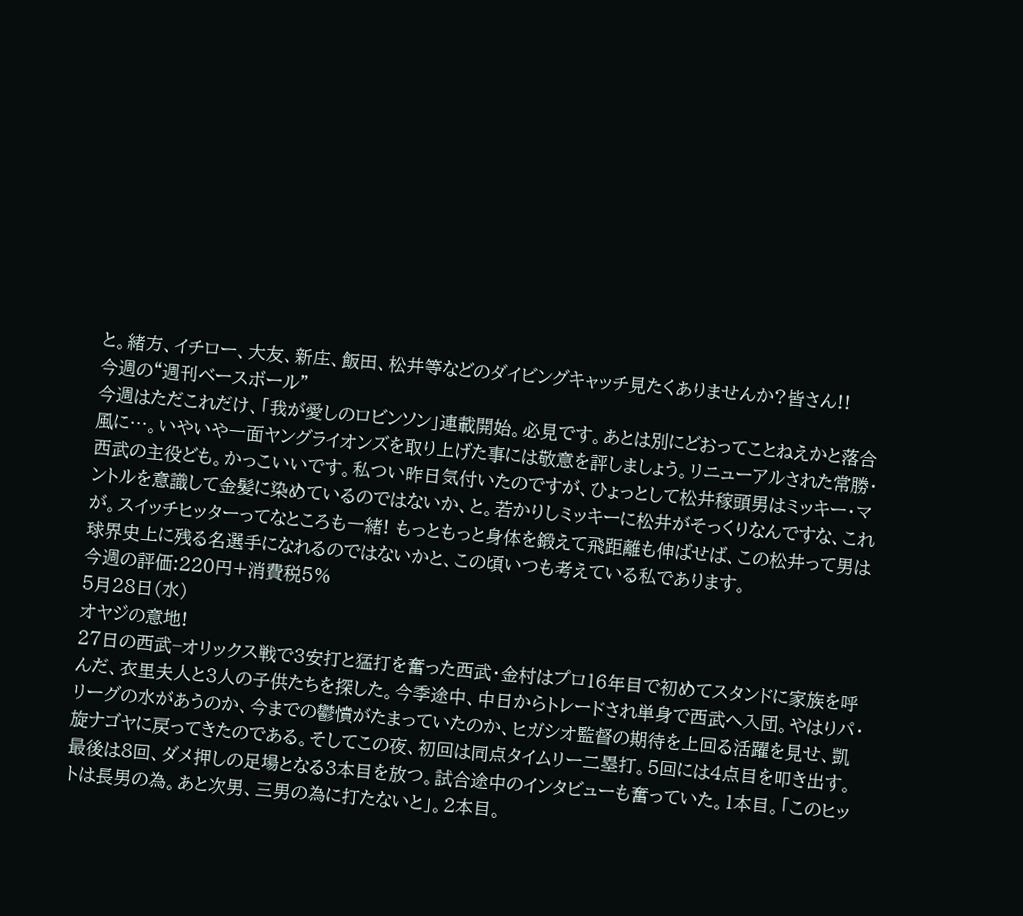と。緒方、イチロー、大友、新庄、飯田、松井等などのダイビングキャッチ見たくありませんか?皆さん!!
今週の“週刊ベースボール”
今週はただこれだけ、「我が愛しのロビンソン」連載開始。必見です。あとは別にどおってことねえかと落合風に…。いやいや一面ヤングライオンズを取り上げた事には敬意を評しましょう。リニューアルされた常勝・西武の主役ども。かっこいいです。私つい昨日気付いたのですが、ひょっとして松井稼頭男はミッキー・マントルを意識して金髪に染めているのではないか、と。若かりしミッキーに松井がそっくりなんですな、これが。スイッチヒッターってなところも一緒! もっともっと身体を鍛えて飛距離も伸ばせば、この松井って男は球界史上に残る名選手になれるのではないかと、この頃いつも考えている私であります。
今週の評価:220円+消費税5%
5月28日(水)
オヤジの意地!
27日の西武−オリックス戦で3安打と猛打を奮った西武・金村はプロ16年目で初めてスタンドに家族を呼んだ、衣里夫人と3人の子供たちを探した。今季途中、中日からトレードされ単身で西武へ入団。やはりパ・リーグの水があうのか、今までの鬱憤がたまっていたのか、ヒガシオ監督の期待を上回る活躍を見せ、凱旋ナゴヤに戻ってきたのである。そしてこの夜、初回は同点タイムリー二塁打。5回には4点目を叩き出す。最後は8回、ダメ押しの足場となる3本目を放つ。試合途中のインタビューも奮っていた。1本目。「このヒットは長男の為。あと次男、三男の為に打たないと」。2本目。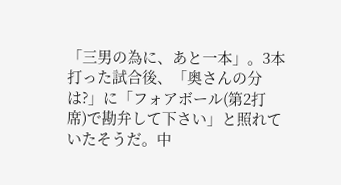「三男の為に、あと一本」。3本打った試合後、「奥さんの分は?」に「フォアボール(第2打席)で勘弁して下さい」と照れていたそうだ。中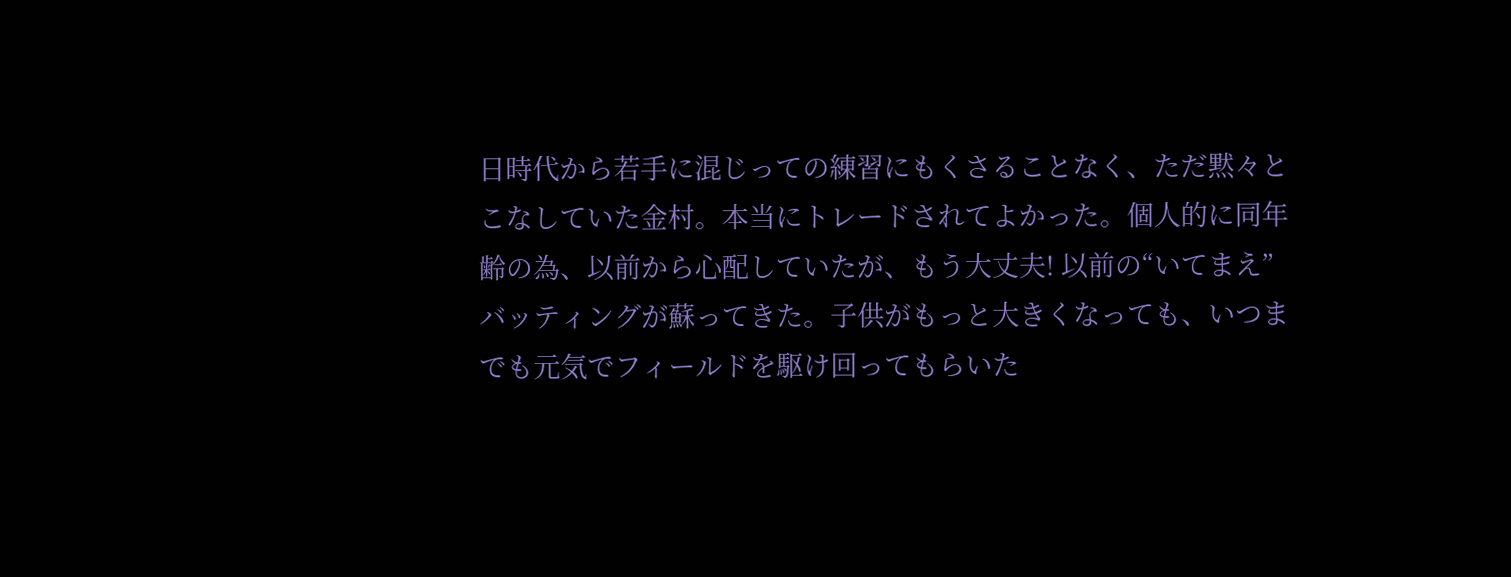日時代から若手に混じっての練習にもくさることなく、ただ黙々とこなしていた金村。本当にトレードされてよかった。個人的に同年齢の為、以前から心配していたが、もう大丈夫! 以前の“いてまえ”バッティングが蘇ってきた。子供がもっと大きくなっても、いつまでも元気でフィールドを駆け回ってもらいた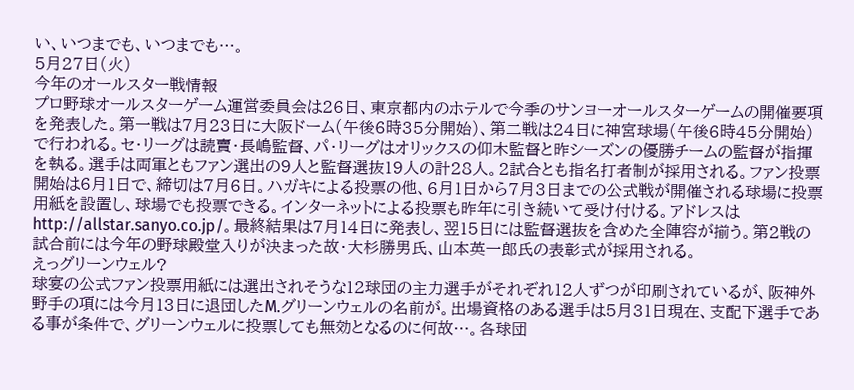い、いつまでも、いつまでも…。
5月27日(火)
今年のオールスター戦情報
プロ野球オールスターゲーム運営委員会は26日、東京都内のホテルで今季のサンヨーオールスターゲームの開催要項を発表した。第一戦は7月23日に大阪ドーム(午後6時35分開始)、第二戦は24日に神宮球場(午後6時45分開始)で行われる。セ・リーグは読賣・長嶋監督、パ・リーグはオリックスの仰木監督と昨シーズンの優勝チームの監督が指揮を執る。選手は両軍ともファン選出の9人と監督選抜19人の計28人。2試合とも指名打者制が採用される。ファン投票開始は6月1日で、締切は7月6日。ハガキによる投票の他、6月1日から7月3日までの公式戦が開催される球場に投票用紙を設置し、球場でも投票できる。インターネットによる投票も昨年に引き続いて受け付ける。アドレスはhttp://allstar.sanyo.co.jp/。最終結果は7月14日に発表し、翌15日には監督選抜を含めた全陣容が揃う。第2戦の試合前には今年の野球殿堂入りが決まった故・大杉勝男氏、山本英一郎氏の表彰式が採用される。
えっグリーンウェル?
球宴の公式ファン投票用紙には選出されそうな12球団の主力選手がそれぞれ12人ずつが印刷されているが、阪神外野手の項には今月13日に退団したM.グリーンウェルの名前が。出場資格のある選手は5月31日現在、支配下選手である事が条件で、グリーンウェルに投票しても無効となるのに何故…。各球団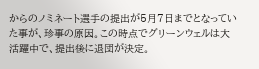からのノミネート選手の提出が5月7日までとなっていた事が、珍事の原因。この時点でグリーンウェルは大活躍中で、提出後に退団が決定。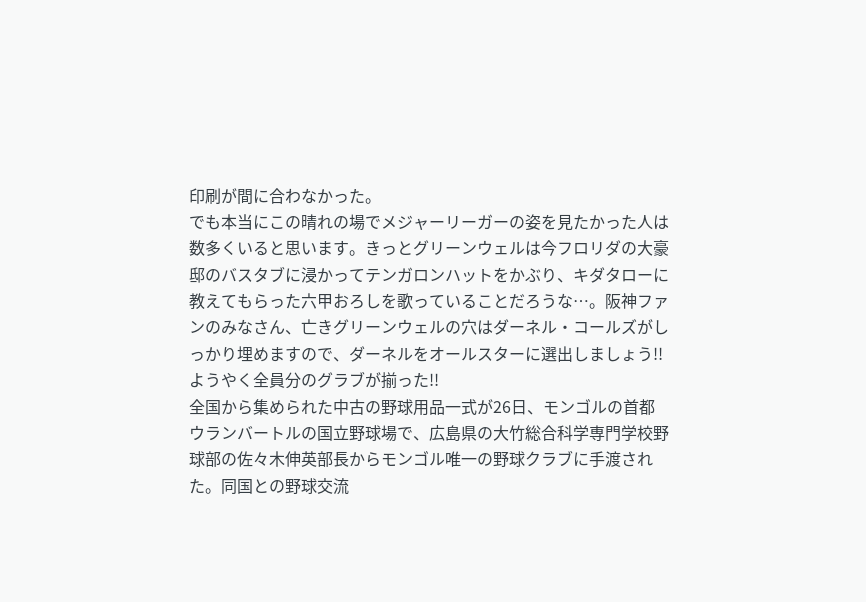印刷が間に合わなかった。
でも本当にこの晴れの場でメジャーリーガーの姿を見たかった人は数多くいると思います。きっとグリーンウェルは今フロリダの大豪邸のバスタブに浸かってテンガロンハットをかぶり、キダタローに教えてもらった六甲おろしを歌っていることだろうな…。阪神ファンのみなさん、亡きグリーンウェルの穴はダーネル・コールズがしっかり埋めますので、ダーネルをオールスターに選出しましょう!!
ようやく全員分のグラブが揃った!!
全国から集められた中古の野球用品一式が26日、モンゴルの首都ウランバートルの国立野球場で、広島県の大竹総合科学専門学校野球部の佐々木伸英部長からモンゴル唯一の野球クラブに手渡された。同国との野球交流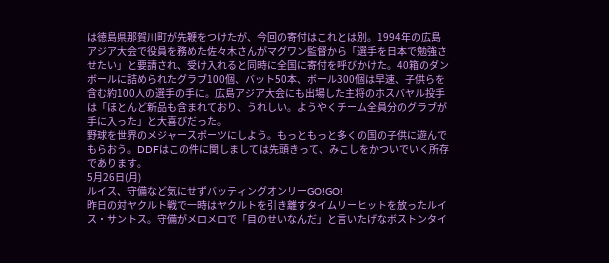は徳島県那賀川町が先鞭をつけたが、今回の寄付はこれとは別。1994年の広島アジア大会で役員を務めた佐々木さんがマグワン監督から「選手を日本で勉強させたい」と要請され、受け入れると同時に全国に寄付を呼びかけた。40箱のダンボールに詰められたグラブ100個、バット50本、ボール300個は早速、子供らを含む約100人の選手の手に。広島アジア大会にも出場した主将のホスバヤル投手は「ほとんど新品も含まれており、うれしい。ようやくチーム全員分のグラブが手に入った」と大喜びだった。
野球を世界のメジャースポーツにしよう。もっともっと多くの国の子供に遊んでもらおう。DDFはこの件に関しましては先頭きって、みこしをかついでいく所存であります。
5月26日(月)
ルイス、守備など気にせずバッティングオンリーGO!GO!
昨日の対ヤクルト戦で一時はヤクルトを引き離すタイムリーヒットを放ったルイス・サントス。守備がメロメロで「目のせいなんだ」と言いたげなボストンタイ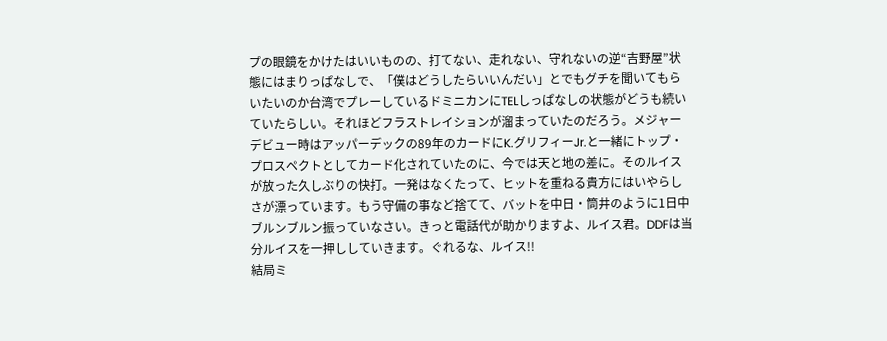プの眼鏡をかけたはいいものの、打てない、走れない、守れないの逆“吉野屋”状態にはまりっぱなしで、「僕はどうしたらいいんだい」とでもグチを聞いてもらいたいのか台湾でプレーしているドミニカンにTELしっぱなしの状態がどうも続いていたらしい。それほどフラストレイションが溜まっていたのだろう。メジャーデビュー時はアッパーデックの89年のカードにK.グリフィーJr.と一緒にトップ・プロスペクトとしてカード化されていたのに、今では天と地の差に。そのルイスが放った久しぶりの快打。一発はなくたって、ヒットを重ねる貴方にはいやらしさが漂っています。もう守備の事など捨てて、バットを中日・筒井のように1日中ブルンブルン振っていなさい。きっと電話代が助かりますよ、ルイス君。DDFは当分ルイスを一押ししていきます。ぐれるな、ルイス!!
結局ミ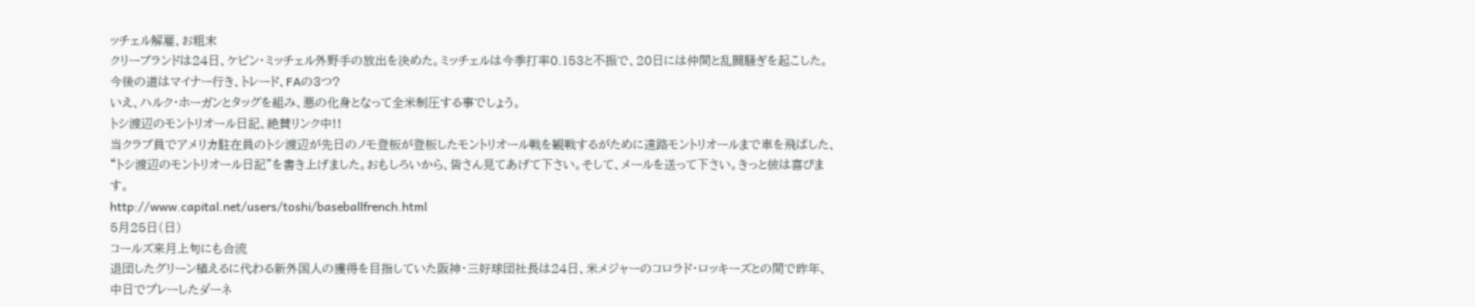ッチェル解雇、お粗末
クリーブランドは24日、ケビン・ミッチェル外野手の放出を決めた。ミッチェルは今季打率0.153と不振で、20日には仲間と乱闘騒ぎを起こした。今後の道はマイナー行き、トレード、FAの3つ?
いえ、ハルク・ホーガンとタッグを組み、悪の化身となって全米制圧する事でしょう。
トシ渡辺のモントリオール日記、絶賛リンク中!!
当クラブ員でアメリカ駐在員のトシ渡辺が先日のノモ登板が登板したモントリオール戦を観戦するがために遠路モントリオールまで車を飛ばした、“トシ渡辺のモントリオール日記”を書き上げました。おもしろいから、皆さん見てあげて下さい。そして、メールを送って下さい。きっと彼は喜びます。
http://www.capital.net/users/toshi/baseballfrench.html
5月25日(日)
コールズ来月上旬にも合流
退団したグリーン植えるに代わる新外国人の獲得を目指していた阪神・三好球団社長は24日、米メジャーのコロラド・ロッキーズとの間で昨年、中日でプレーしたダーネ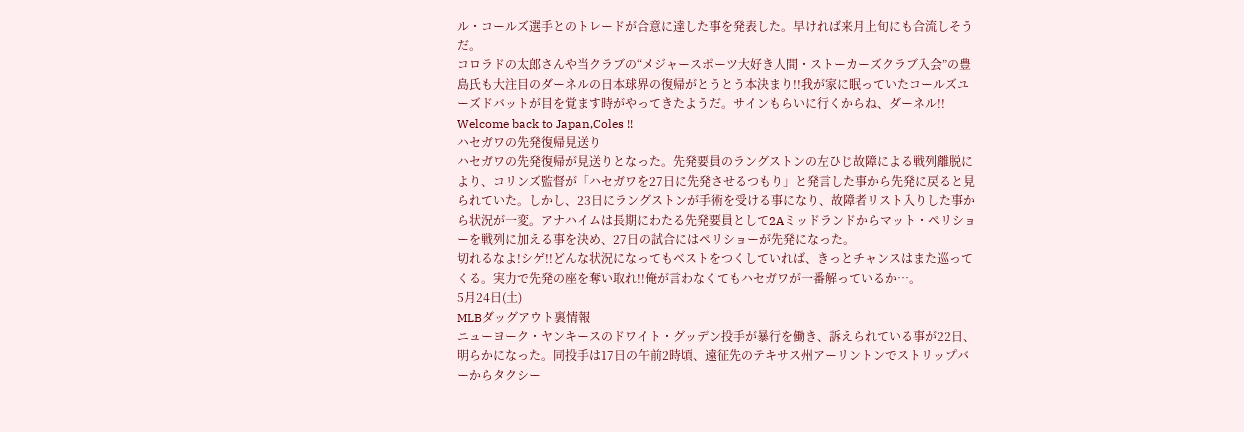ル・コールズ選手とのトレードが合意に達した事を発表した。早ければ来月上旬にも合流しそうだ。
コロラドの太郎さんや当クラブの“メジャースポーツ大好き人間・ストーカーズクラブ入会”の豊島氏も大注目のダーネルの日本球界の復帰がとうとう本決まり!!我が家に眠っていたコールズユーズドバットが目を覚ます時がやってきたようだ。サインもらいに行くからね、ダーネル!! Welcome back to Japan,Coles !!
ハセガワの先発復帰見送り
ハセガワの先発復帰が見送りとなった。先発要員のラングストンの左ひじ故障による戦列離脱により、コリンズ監督が「ハセガワを27日に先発させるつもり」と発言した事から先発に戻ると見られていた。しかし、23日にラングストンが手術を受ける事になり、故障者リスト入りした事から状況が一変。アナハイムは長期にわたる先発要員として2Aミッドランドからマット・ペリショーを戦列に加える事を決め、27日の試合にはペリショーが先発になった。
切れるなよ!シゲ!!どんな状況になってもベストをつくしていれば、きっとチャンスはまた巡ってくる。実力で先発の座を奪い取れ!!俺が言わなくてもハセガワが一番解っているか…。
5月24日(土)
MLBダッグアウト裏情報
ニューヨーク・ヤンキースのドワイト・グッデン投手が暴行を働き、訴えられている事が22日、明らかになった。同投手は17日の午前2時頃、遠征先のテキサス州アーリントンでストリップバーからタクシー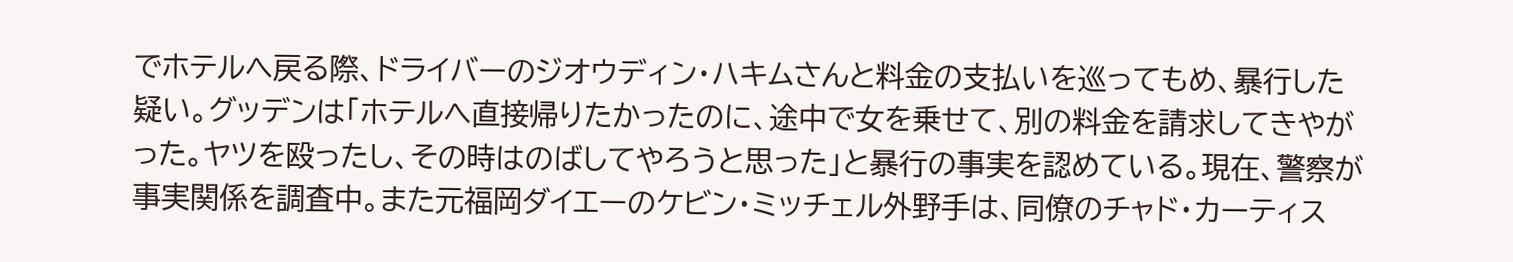でホテルへ戻る際、ドライバーのジオウディン・ハキムさんと料金の支払いを巡ってもめ、暴行した疑い。グッデンは「ホテルへ直接帰りたかったのに、途中で女を乗せて、別の料金を請求してきやがった。ヤツを殴ったし、その時はのばしてやろうと思った」と暴行の事実を認めている。現在、警察が事実関係を調査中。また元福岡ダイエーのケビン・ミッチェル外野手は、同僚のチャド・カーティス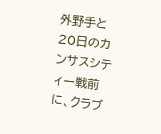外野手と20日のカンサスシティー戦前に、クラブ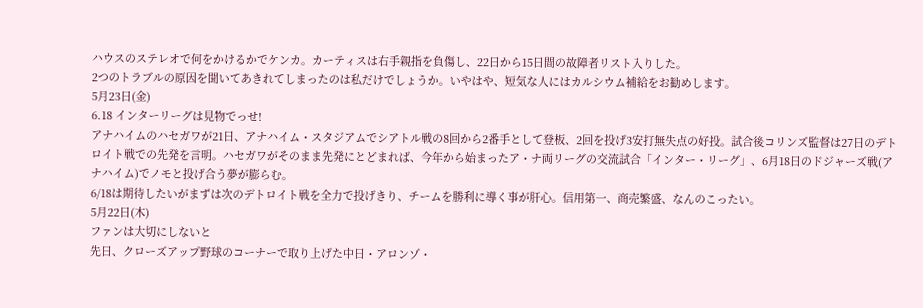ハウスのステレオで何をかけるかでケンカ。カーティスは右手親指を負傷し、22日から15日間の故障者リスト入りした。
2つのトラブルの原因を聞いてあきれてしまったのは私だけでしょうか。いやはや、短気な人にはカルシウム補給をお勧めします。
5月23日(金)
6.18 インターリーグは見物でっせ!
アナハイムのハセガワが21日、アナハイム・スタジアムでシアトル戦の8回から2番手として登板、2回を投げ3安打無失点の好投。試合後コリンズ監督は27日のデトロイト戦での先発を言明。ハセガワがそのまま先発にとどまれば、今年から始まったア・ナ両リーグの交流試合「インター・リーグ」、6月18日のドジャーズ戦(アナハイム)でノモと投げ合う夢が膨らむ。
6/18は期待したいがまずは次のデトロイト戦を全力で投げきり、チームを勝利に導く事が肝心。信用第一、商売繁盛、なんのこったい。
5月22日(木)
ファンは大切にしないと
先日、クローズアップ野球のコーナーで取り上げた中日・アロンゾ・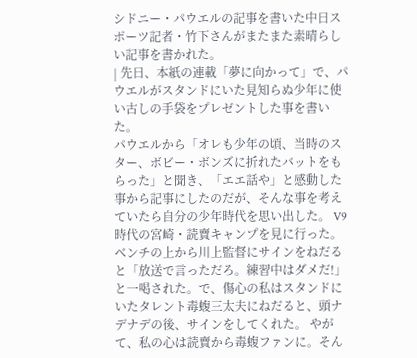シドニー・パウエルの記事を書いた中日スポーツ記者・竹下さんがまたまた素晴らしい記事を書かれた。
| 先日、本紙の連載「夢に向かって」で、パウエルがスタンドにいた見知らぬ少年に使い古しの手袋をプレゼントした事を書いた。
パウエルから「オレも少年の頃、当時のスター、ボビー・ボンズに折れたバットをもらった」と聞き、「エエ話や」と感動した事から記事にしたのだが、そんな事を考えていたら自分の少年時代を思い出した。 V9時代の宮崎・読賣キャンプを見に行った。ベンチの上から川上監督にサインをねだると「放送で言っただろ。練習中はダメだ!」と一喝された。で、傷心の私はスタンドにいたタレント毒蝮三太夫にねだると、頭ナデナデの後、サインをしてくれた。 やがて、私の心は読賣から毒蝮ファンに。そん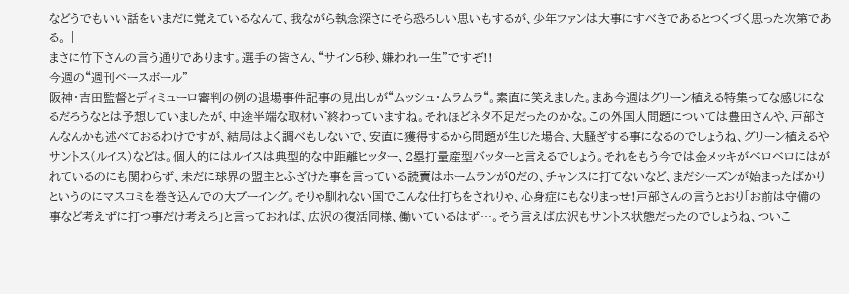などうでもいい話をいまだに覚えているなんて、我ながら執念深さにそら恐ろしい思いもするが、少年ファンは大事にすべきであるとつくづく思った次第である。 |
まさに竹下さんの言う通りであります。選手の皆さん、“サイン5秒、嫌われ一生”ですぞ!!
今週の“週刊ベースボール”
阪神・吉田監督とディミューロ審判の例の退場事件記事の見出しが“ムッシュ・ムラムラ“。素直に笑えました。まあ今週はグリーン植える特集ってな感じになるだろうなとは予想していましたが、中途半端な取材い゛終わっていますね。それほどネタ不足だったのかな。この外国人問題については豊田さんや、戸部さんなんかも述べておるわけですが、結局はよく調べもしないで、安直に獲得するから問題が生じた場合、大騒ぎする事になるのでしょうね、グリーン植えるやサントス(ルイス)などは。個人的にはルイスは典型的な中距離ヒッター、2塁打量産型バッターと言えるでしょう。それをもう今では金メッキがベロベロにはがれているのにも関わらず、未だに球界の盟主とふざけた事を言っている読賣はホームランが0だの、チャンスに打てないなど、まだシーズンが始まったばかりというのにマスコミを巻き込んでの大ブーイング。そりゃ馴れない国でこんな仕打ちをされりゃ、心身症にもなりまっせ!戸部さんの言うとおり「お前は守備の事など考えずに打つ事だけ考えろ」と言っておれば、広沢の復活同様、働いているはず…。そう言えば広沢もサントス状態だったのでしょうね、ついこ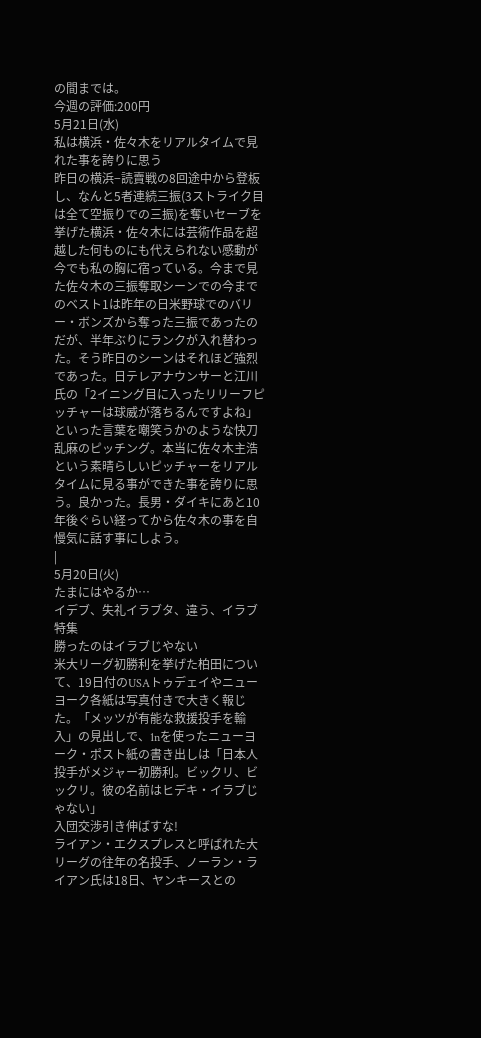の間までは。
今週の評価:200円
5月21日(水)
私は横浜・佐々木をリアルタイムで見れた事を誇りに思う
昨日の横浜−読賣戦の8回途中から登板し、なんと5者連続三振(3ストライク目は全て空振りでの三振)を奪いセーブを挙げた横浜・佐々木には芸術作品を超越した何ものにも代えられない感動が今でも私の胸に宿っている。今まで見た佐々木の三振奪取シーンでの今までのベスト1は昨年の日米野球でのバリー・ボンズから奪った三振であったのだが、半年ぶりにランクが入れ替わった。そう昨日のシーンはそれほど強烈であった。日テレアナウンサーと江川氏の「2イニング目に入ったリリーフピッチャーは球威が落ちるんですよね」といった言葉を嘲笑うかのような快刀乱麻のピッチング。本当に佐々木主浩という素晴らしいピッチャーをリアルタイムに見る事ができた事を誇りに思う。良かった。長男・ダイキにあと10年後ぐらい経ってから佐々木の事を自慢気に話す事にしよう。
|
5月20日(火)
たまにはやるか…
イデブ、失礼イラブタ、違う、イラブ特集
勝ったのはイラブじやない
米大リーグ初勝利を挙げた柏田について、19日付のUSAトゥデェイやニューヨーク各紙は写真付きで大きく報じた。「メッツが有能な救援投手を輸入」の見出しで、1nを使ったニューヨーク・ポスト紙の書き出しは「日本人投手がメジャー初勝利。ビックリ、ビックリ。彼の名前はヒデキ・イラブじゃない」
入団交渉引き伸ばすな!
ライアン・エクスプレスと呼ばれた大リーグの往年の名投手、ノーラン・ライアン氏は18日、ヤンキースとの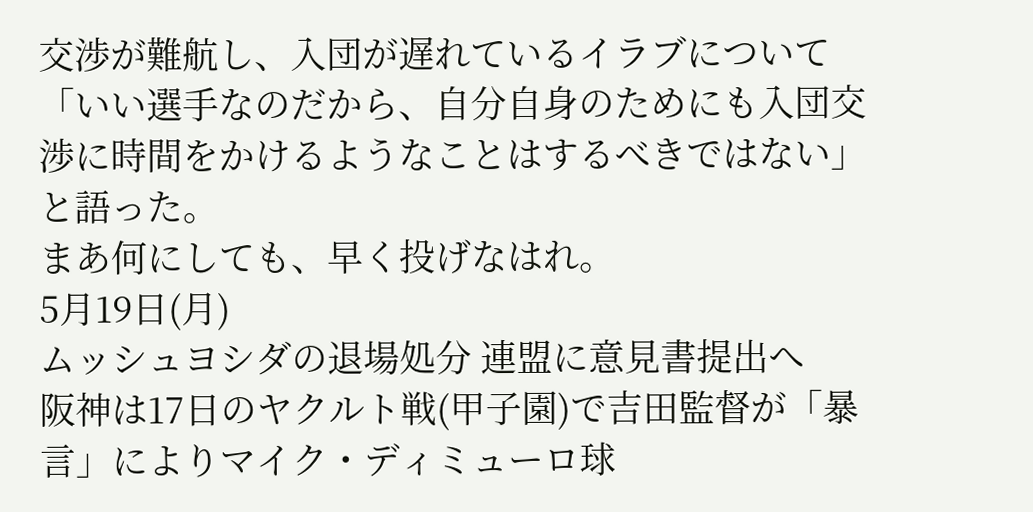交渉が難航し、入団が遅れているイラブについて「いい選手なのだから、自分自身のためにも入団交渉に時間をかけるようなことはするべきではない」と語った。
まあ何にしても、早く投げなはれ。
5月19日(月)
ムッシュヨシダの退場処分 連盟に意見書提出へ
阪神は17日のヤクルト戦(甲子園)で吉田監督が「暴言」によりマイク・ディミューロ球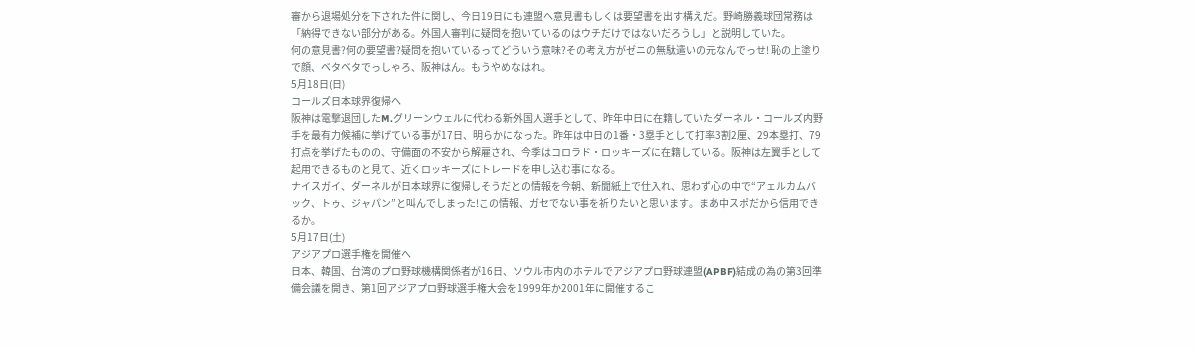審から退場処分を下された件に関し、今日19日にも連盟へ意見書もしくは要望書を出す構えだ。野崎勝義球団常務は「納得できない部分がある。外国人審判に疑問を抱いているのはウチだけではないだろうし」と説明していた。
何の意見書?何の要望書?疑問を抱いているってどういう意味?その考え方がゼニの無駄遣いの元なんでっせ! 恥の上塗りで顔、ベタベタでっしゃろ、阪神はん。もうやめなはれ。
5月18日(日)
コールズ日本球界復帰へ
阪神は電撃退団したM.グリーンウェルに代わる新外国人選手として、昨年中日に在籍していたダーネル・コールズ内野手を最有力候補に挙げている事が17日、明らかになった。昨年は中日の1番・3塁手として打率3割2厘、29本塁打、79打点を挙げたものの、守備面の不安から解雇され、今季はコロラド・ロッキーズに在籍している。阪神は左翼手として起用できるものと見て、近くロッキーズにトレードを申し込む事になる。
ナイスガイ、ダーネルが日本球界に復帰しそうだとの情報を今朝、新聞紙上で仕入れ、思わず心の中で“アェルカムバック、トゥ、ジャパン”と叫んでしまった!この情報、ガセでない事を祈りたいと思います。まあ中スポだから信用できるか。
5月17日(土)
アジアプロ選手権を開催へ
日本、韓国、台湾のプロ野球機構関係者が16日、ソウル市内のホテルでアジアプロ野球連盟(APBF)結成の為の第3回準備会議を開き、第1回アジアプロ野球選手権大会を1999年か2001年に開催するこ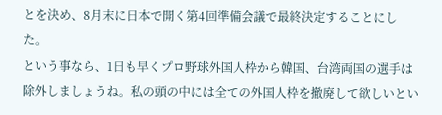とを決め、8月末に日本で開く第4回準備会議で最終決定することにした。
という事なら、1日も早くプロ野球外国人枠から韓国、台湾両国の選手は除外しましょうね。私の頭の中には全ての外国人枠を撤廃して欲しいとい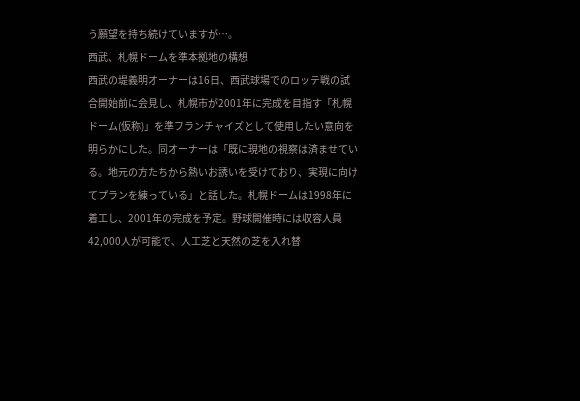う願望を持ち続けていますが…。
西武、札幌ドームを準本拠地の構想
西武の堤義明オーナーは16日、西武球場でのロッテ戦の試合開始前に会見し、札幌市が2001年に完成を目指す「札幌ドーム(仮称)」を準フランチャイズとして使用したい意向を明らかにした。同オーナーは「既に現地の視察は済ませている。地元の方たちから熱いお誘いを受けており、実現に向けてプランを練っている」と話した。札幌ドームは1998年に着工し、2001年の完成を予定。野球開催時には収容人員42,000人が可能で、人工芝と天然の芝を入れ替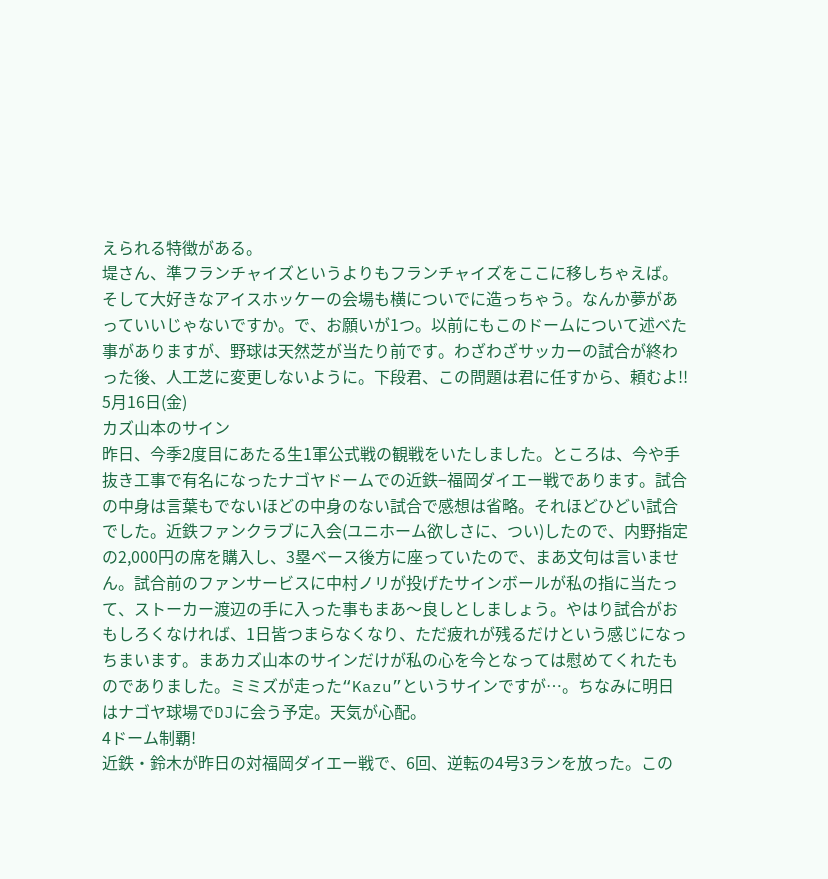えられる特徴がある。
堤さん、準フランチャイズというよりもフランチャイズをここに移しちゃえば。そして大好きなアイスホッケーの会場も横についでに造っちゃう。なんか夢があっていいじゃないですか。で、お願いが1つ。以前にもこのドームについて述べた事がありますが、野球は天然芝が当たり前です。わざわざサッカーの試合が終わった後、人工芝に変更しないように。下段君、この問題は君に任すから、頼むよ!!
5月16日(金)
カズ山本のサイン
昨日、今季2度目にあたる生1軍公式戦の観戦をいたしました。ところは、今や手抜き工事で有名になったナゴヤドームでの近鉄−福岡ダイエー戦であります。試合の中身は言葉もでないほどの中身のない試合で感想は省略。それほどひどい試合でした。近鉄ファンクラブに入会(ユニホーム欲しさに、つい)したので、内野指定の2,000円の席を購入し、3塁ベース後方に座っていたので、まあ文句は言いません。試合前のファンサービスに中村ノリが投げたサインボールが私の指に当たって、ストーカー渡辺の手に入った事もまあ〜良しとしましょう。やはり試合がおもしろくなければ、1日皆つまらなくなり、ただ疲れが残るだけという感じになっちまいます。まあカズ山本のサインだけが私の心を今となっては慰めてくれたものでありました。ミミズが走った“Kazu”というサインですが…。ちなみに明日はナゴヤ球場でDJに会う予定。天気が心配。
4ドーム制覇!
近鉄・鈴木が昨日の対福岡ダイエー戦で、6回、逆転の4号3ランを放った。この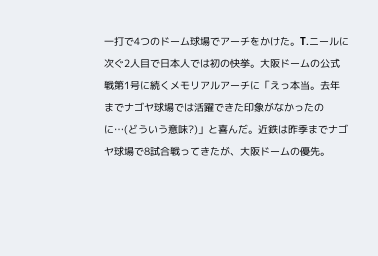一打で4つのドーム球場でアーチをかけた。T.ニールに次ぐ2人目で日本人では初の快挙。大阪ドームの公式戦第1号に続くメモリアルアーチに「えっ本当。去年までナゴヤ球場では活躍できた印象がなかったのに…(どういう意味?)」と喜んだ。近鉄は昨季までナゴヤ球場で8試合戦ってきたが、大阪ドームの優先。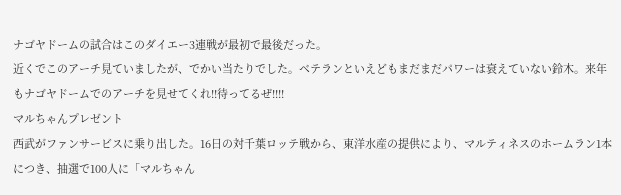ナゴヤドームの試合はこのダイエー3連戦が最初で最後だった。
近くでこのアーチ見ていましたが、でかい当たりでした。ベテランといえどもまだまだパワーは衰えていない鈴木。来年もナゴヤドームでのアーチを見せてくれ!!待ってるぜ!!!!
マルちゃんプレゼント
西武がファンサービスに乗り出した。16日の対千葉ロッテ戦から、東洋水産の提供により、マルティネスのホームラン1本につき、抽選で100人に「マルちゃん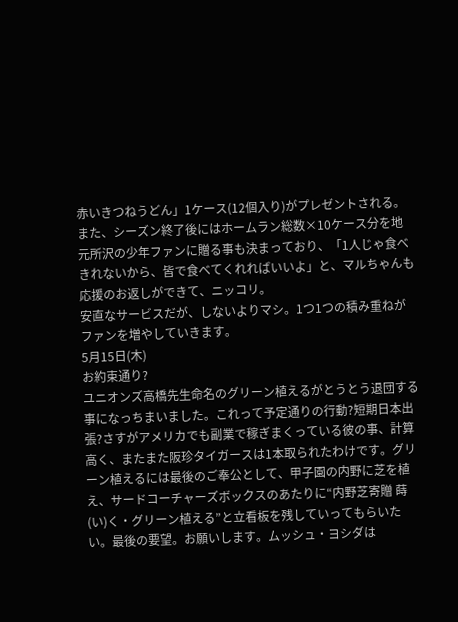赤いきつねうどん」1ケース(12個入り)がプレゼントされる。また、シーズン終了後にはホームラン総数×10ケース分を地元所沢の少年ファンに贈る事も決まっており、「1人じゃ食べきれないから、皆で食べてくれればいいよ」と、マルちゃんも応援のお返しができて、ニッコリ。
安直なサービスだが、しないよりマシ。1つ1つの積み重ねがファンを増やしていきます。
5月15日(木)
お約束通り?
ユニオンズ高橋先生命名のグリーン植えるがとうとう退団する事になっちまいました。これって予定通りの行動?短期日本出張?さすがアメリカでも副業で稼ぎまくっている彼の事、計算高く、またまた阪珍タイガースは1本取られたわけです。グリーン植えるには最後のご奉公として、甲子園の内野に芝を植え、サードコーチャーズボックスのあたりに“内野芝寄贈 蒔(い)く・グリーン植える”と立看板を残していってもらいたい。最後の要望。お願いします。ムッシュ・ヨシダは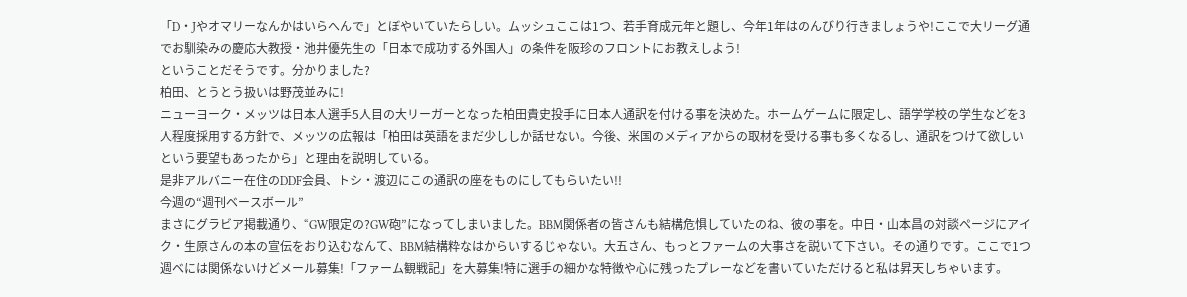「D・Jやオマリーなんかはいらへんで」とぼやいていたらしい。ムッシュここは1つ、若手育成元年と題し、今年1年はのんびり行きましょうや!ここで大リーグ通でお馴染みの慶応大教授・池井優先生の「日本で成功する外国人」の条件を阪珍のフロントにお教えしよう!
ということだそうです。分かりました?
柏田、とうとう扱いは野茂並みに!
ニューヨーク・メッツは日本人選手5人目の大リーガーとなった柏田貴史投手に日本人通訳を付ける事を決めた。ホームゲームに限定し、語学学校の学生などを3人程度採用する方針で、メッツの広報は「柏田は英語をまだ少ししか話せない。今後、米国のメディアからの取材を受ける事も多くなるし、通訳をつけて欲しいという要望もあったから」と理由を説明している。
是非アルバニー在住のDDF会員、トシ・渡辺にこの通訳の座をものにしてもらいたい!!
今週の“週刊ベースボール”
まさにグラビア掲載通り、“GW限定の?GW砲”になってしまいました。BBM関係者の皆さんも結構危惧していたのね、彼の事を。中日・山本昌の対談ページにアイク・生原さんの本の宣伝をおり込むなんて、BBM結構粋なはからいするじゃない。大五さん、もっとファームの大事さを説いて下さい。その通りです。ここで1つ週ベには関係ないけどメール募集!「ファーム観戦記」を大募集!特に選手の細かな特徴や心に残ったプレーなどを書いていただけると私は昇天しちゃいます。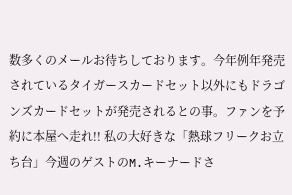数多くのメールお待ちしております。今年例年発売されているタイガースカードセット以外にもドラゴンズカードセットが発売されるとの事。ファンを予約に本屋へ走れ!! 私の大好きな「熱球フリークお立ち台」今週のゲストのM.キーナードさ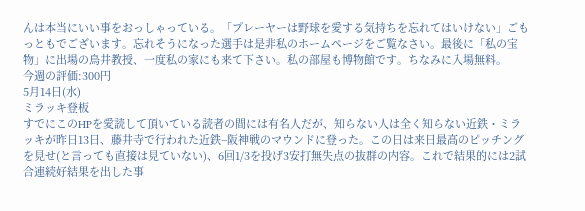んは本当にいい事をおっしゃっている。「プレーヤーは野球を愛する気持ちを忘れてはいけない」ごもっともでございます。忘れそうになった選手は是非私のホームページをご覧なさい。最後に「私の宝物」に出場の鳥井教授、一度私の家にも来て下さい。私の部屋も博物館です。ちなみに入場無料。
今週の評価:300円
5月14日(水)
ミラッキ登板
すでにこのHPを愛読して頂いている読者の間には有名人だが、知らない人は全く知らない近鉄・ミラッキが昨日13日、藤井寺で行われた近鉄−阪神戦のマウンドに登った。この日は来日最高のピッチングを見せ(と言っても直接は見ていない)、6回1/3を投げ3安打無失点の抜群の内容。これで結果的には2試合連続好結果を出した事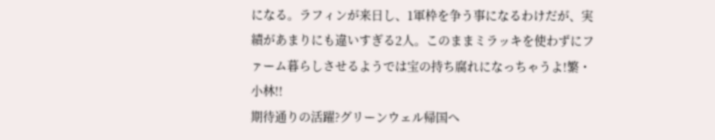になる。ラフィンが来日し、1軍枠を争う事になるわけだが、実績があまりにも違いすぎる2人。このままミラッキを使わずにファーム暮らしさせるようでは宝の持ち腐れになっちゃうよ!繁・小林!!
期待通りの活躍?グリーンウェル帰国へ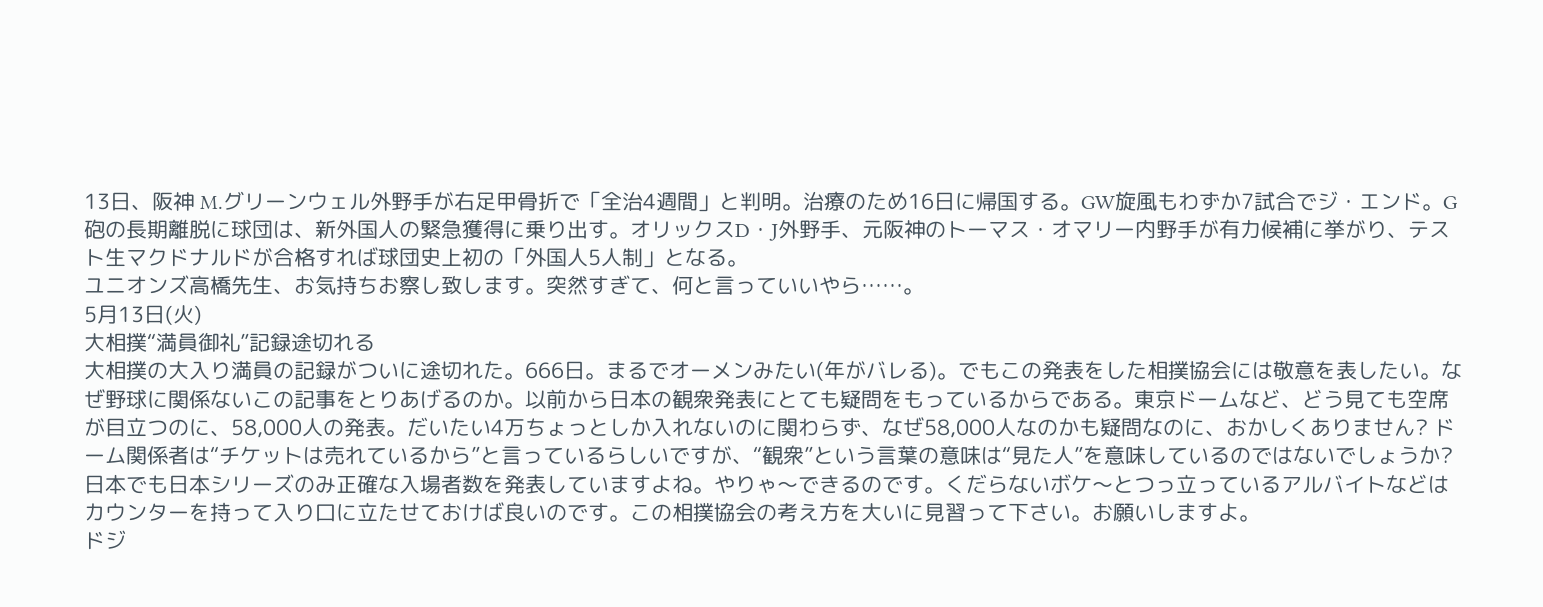13日、阪神 M.グリーンウェル外野手が右足甲骨折で「全治4週間」と判明。治療のため16日に帰国する。GW旋風もわずか7試合でジ・エンド。G砲の長期離脱に球団は、新外国人の緊急獲得に乗り出す。オリックスD・J外野手、元阪神のトーマス・オマリー内野手が有力候補に挙がり、テスト生マクドナルドが合格すれば球団史上初の「外国人5人制」となる。
ユニオンズ高橋先生、お気持ちお察し致します。突然すぎて、何と言っていいやら……。
5月13日(火)
大相撲“満員御礼”記録途切れる
大相撲の大入り満員の記録がついに途切れた。666日。まるでオーメンみたい(年がバレる)。でもこの発表をした相撲協会には敬意を表したい。なぜ野球に関係ないこの記事をとりあげるのか。以前から日本の観衆発表にとても疑問をもっているからである。東京ドームなど、どう見ても空席が目立つのに、58,000人の発表。だいたい4万ちょっとしか入れないのに関わらず、なぜ58,000人なのかも疑問なのに、おかしくありません? ドーム関係者は“チケットは売れているから”と言っているらしいですが、“観衆”という言葉の意味は“見た人”を意味しているのではないでしょうか? 日本でも日本シリーズのみ正確な入場者数を発表していますよね。やりゃ〜できるのです。くだらないボケ〜とつっ立っているアルバイトなどはカウンターを持って入り口に立たせておけば良いのです。この相撲協会の考え方を大いに見習って下さい。お願いしますよ。
ドジ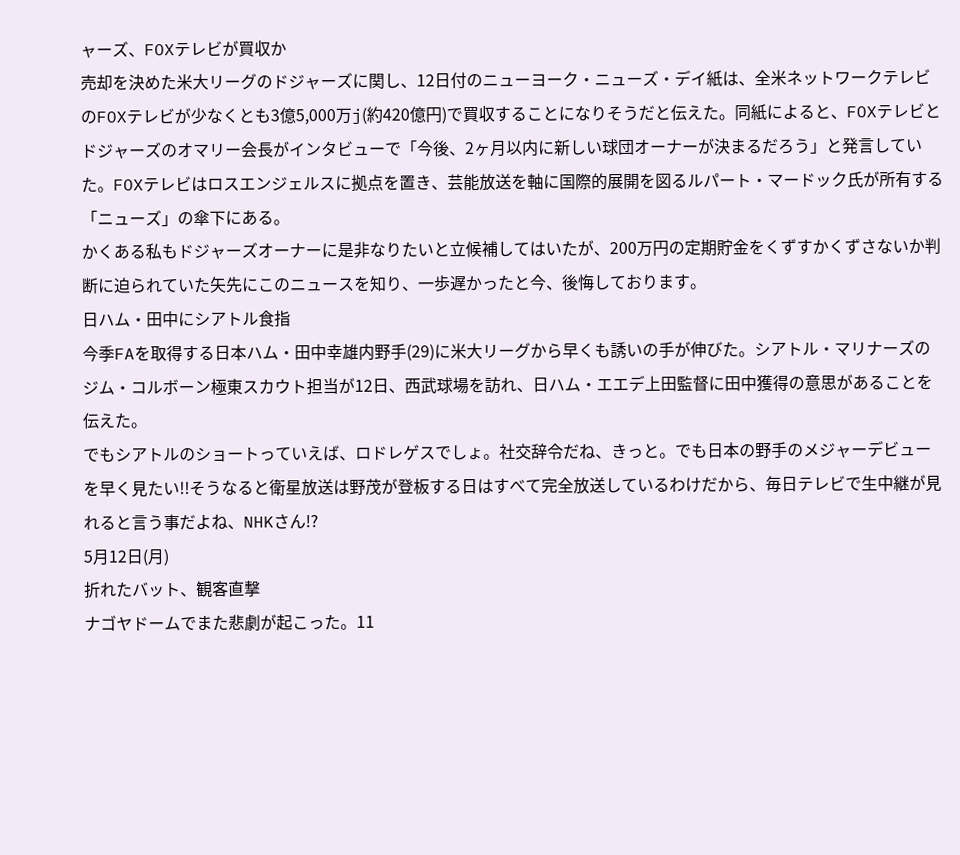ャーズ、FOXテレビが買収か
売却を決めた米大リーグのドジャーズに関し、12日付のニューヨーク・ニューズ・デイ紙は、全米ネットワークテレビのFOXテレビが少なくとも3億5,000万j(約420億円)で買収することになりそうだと伝えた。同紙によると、FOXテレビとドジャーズのオマリー会長がインタビューで「今後、2ヶ月以内に新しい球団オーナーが決まるだろう」と発言していた。FOXテレビはロスエンジェルスに拠点を置き、芸能放送を軸に国際的展開を図るルパート・マードック氏が所有する「ニューズ」の傘下にある。
かくある私もドジャーズオーナーに是非なりたいと立候補してはいたが、200万円の定期貯金をくずすかくずさないか判断に迫られていた矢先にこのニュースを知り、一歩遅かったと今、後悔しております。
日ハム・田中にシアトル食指
今季FAを取得する日本ハム・田中幸雄内野手(29)に米大リーグから早くも誘いの手が伸びた。シアトル・マリナーズのジム・コルボーン極東スカウト担当が12日、西武球場を訪れ、日ハム・エエデ上田監督に田中獲得の意思があることを伝えた。
でもシアトルのショートっていえば、ロドレゲスでしょ。社交辞令だね、きっと。でも日本の野手のメジャーデビューを早く見たい!!そうなると衛星放送は野茂が登板する日はすべて完全放送しているわけだから、毎日テレビで生中継が見れると言う事だよね、NHKさん!?
5月12日(月)
折れたバット、観客直撃
ナゴヤドームでまた悲劇が起こった。11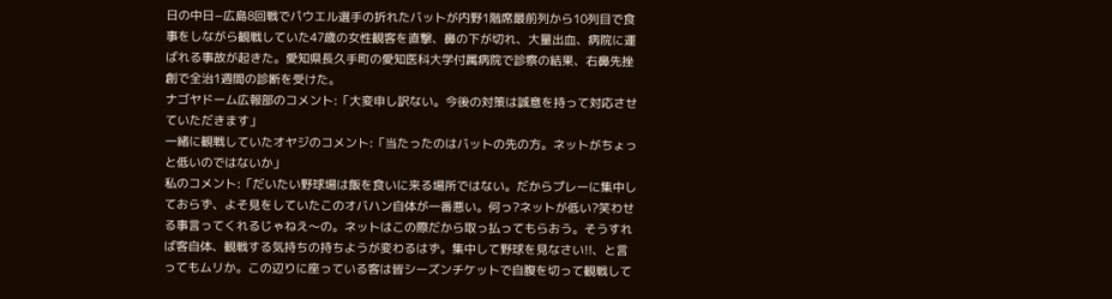日の中日−広島8回戦でパウエル選手の折れたバットが内野1階席最前列から10列目で食事をしながら観戦していた47歳の女性観客を直撃、鼻の下が切れ、大量出血、病院に運ばれる事故が起きた。愛知県長久手町の愛知医科大学付属病院で診察の結果、右鼻先挫創で全治1週間の診断を受けた。
ナゴヤドーム広報部のコメント:「大変申し訳ない。今後の対策は誠意を持って対応させていただきます」
一緒に観戦していたオヤジのコメント:「当たったのはバットの先の方。ネットがちょっと低いのではないか」
私のコメント:「だいたい野球場は飯を食いに来る場所ではない。だからプレーに集中しておらず、よそ見をしていたこのオバハン自体が一番悪い。何っ?ネットが低い?笑わせる事言ってくれるじゃねえ〜の。ネットはこの際だから取っ払ってもらおう。そうすれば客自体、観戦する気持ちの持ちようが変わるはず。集中して野球を見なさい!!、と言ってもムリか。この辺りに座っている客は皆シーズンチケットで自腹を切って観戦して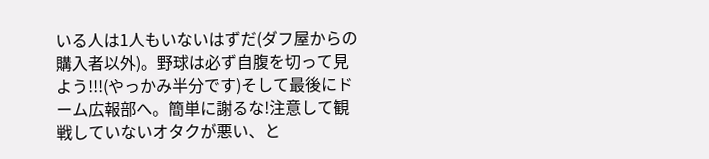いる人は1人もいないはずだ(ダフ屋からの購入者以外)。野球は必ず自腹を切って見よう!!!(やっかみ半分です)そして最後にドーム広報部へ。簡単に謝るな!注意して観戦していないオタクが悪い、と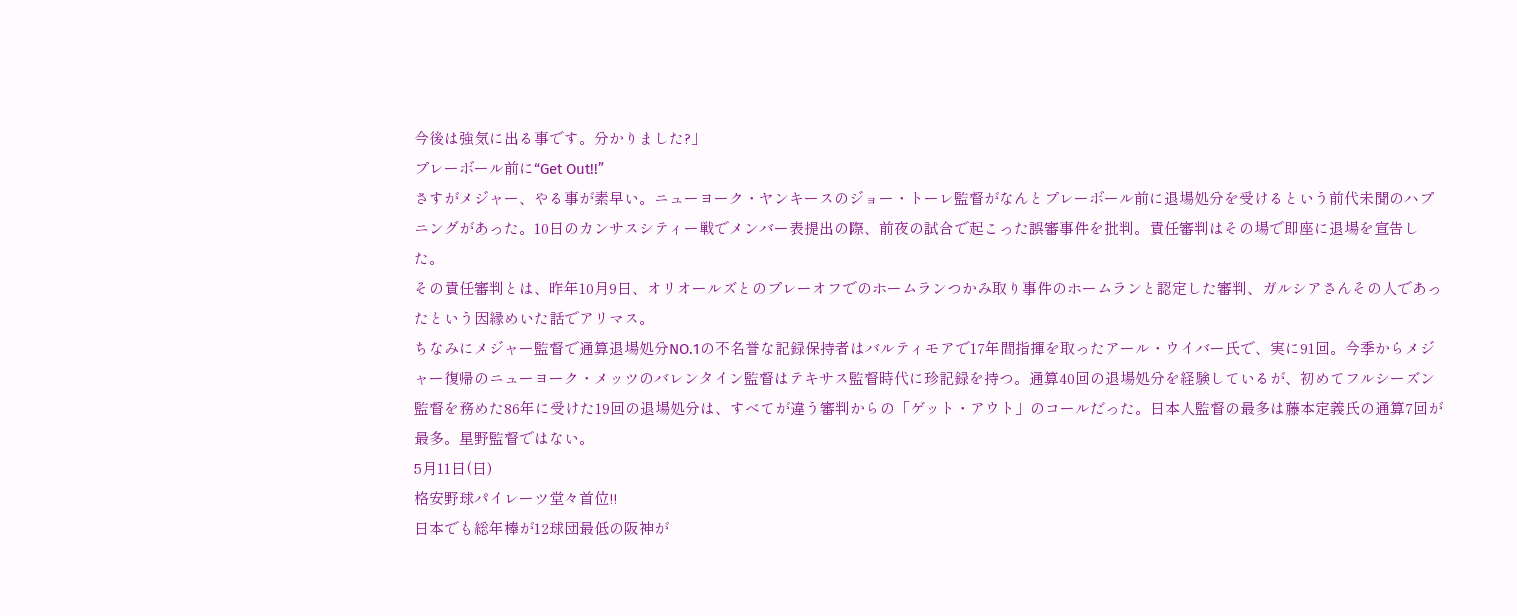今後は強気に出る事です。分かりました?」
プレーボール前に“Get Out!!”
さすがメジャー、やる事が素早い。ニューヨーク・ヤンキースのジョー・トーレ監督がなんとプレーボール前に退場処分を受けるという前代未聞のハプニングがあった。10日のカンサスシティー戦でメンバー表提出の際、前夜の試合で起こった誤審事件を批判。責任審判はその場で即座に退場を宣告した。
その責任審判とは、昨年10月9日、オリオールズとのプレーオフでのホームランつかみ取り事件のホームランと認定した審判、ガルシアさんその人であったという因縁めいた話でアリマス。
ちなみにメジャー監督で通算退場処分NO.1の不名誉な記録保持者はバルティモアで17年間指揮を取ったアール・ウイバー氏で、実に91回。今季からメジャー復帰のニューヨーク・メッツのバレンタイン監督はテキサス監督時代に珍記録を持つ。通算40回の退場処分を経験しているが、初めてフルシーズン監督を務めた86年に受けた19回の退場処分は、すべてが違う審判からの「ゲット・アウト」のコールだった。日本人監督の最多は藤本定義氏の通算7回が最多。星野監督ではない。
5月11日(日)
格安野球パイレーツ堂々首位!!
日本でも総年棒が12球団最低の阪神が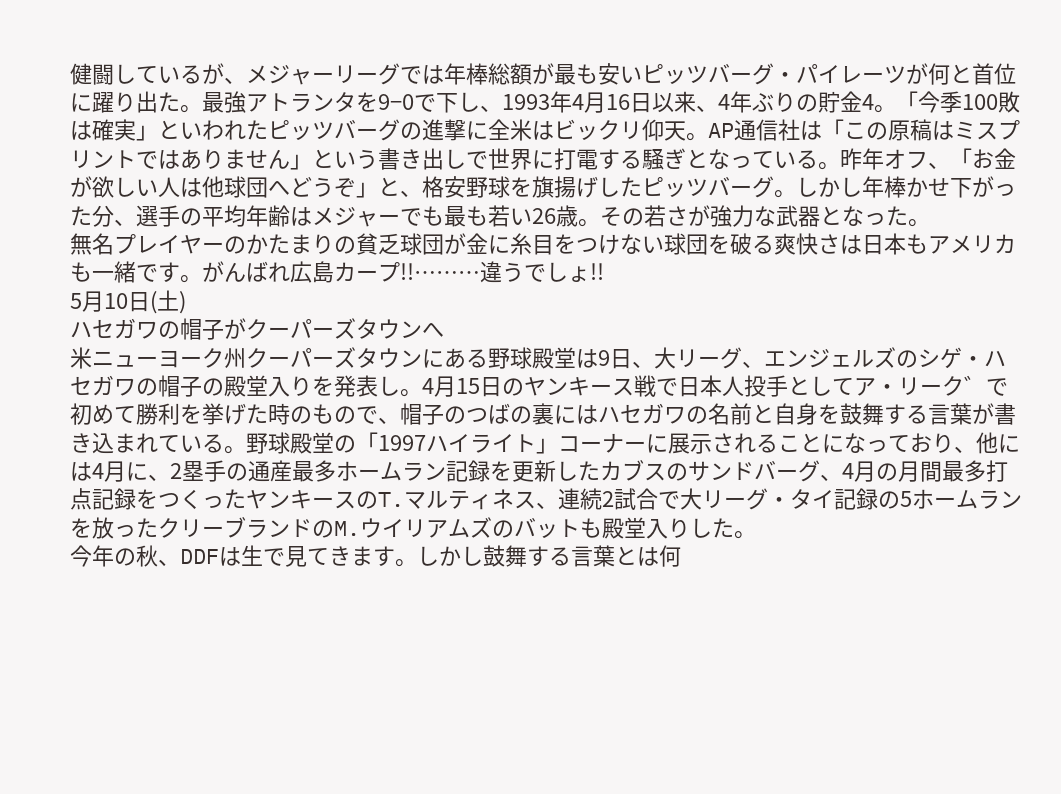健闘しているが、メジャーリーグでは年棒総額が最も安いピッツバーグ・パイレーツが何と首位に躍り出た。最強アトランタを9−0で下し、1993年4月16日以来、4年ぶりの貯金4。「今季100敗は確実」といわれたピッツバーグの進撃に全米はビックリ仰天。AP通信社は「この原稿はミスプリントではありません」という書き出しで世界に打電する騒ぎとなっている。昨年オフ、「お金が欲しい人は他球団へどうぞ」と、格安野球を旗揚げしたピッツバーグ。しかし年棒かせ下がった分、選手の平均年齢はメジャーでも最も若い26歳。その若さが強力な武器となった。
無名プレイヤーのかたまりの貧乏球団が金に糸目をつけない球団を破る爽快さは日本もアメリカも一緒です。がんばれ広島カープ!!………違うでしょ!!
5月10日(土)
ハセガワの帽子がクーパーズタウンへ
米ニューヨーク州クーパーズタウンにある野球殿堂は9日、大リーグ、エンジェルズのシゲ・ハセガワの帽子の殿堂入りを発表し。4月15日のヤンキース戦で日本人投手としてア・リーク゛で初めて勝利を挙げた時のもので、帽子のつばの裏にはハセガワの名前と自身を鼓舞する言葉が書き込まれている。野球殿堂の「1997ハイライト」コーナーに展示されることになっており、他には4月に、2塁手の通産最多ホームラン記録を更新したカブスのサンドバーグ、4月の月間最多打点記録をつくったヤンキースのT.マルティネス、連続2試合で大リーグ・タイ記録の5ホームランを放ったクリーブランドのM.ウイリアムズのバットも殿堂入りした。
今年の秋、DDFは生で見てきます。しかし鼓舞する言葉とは何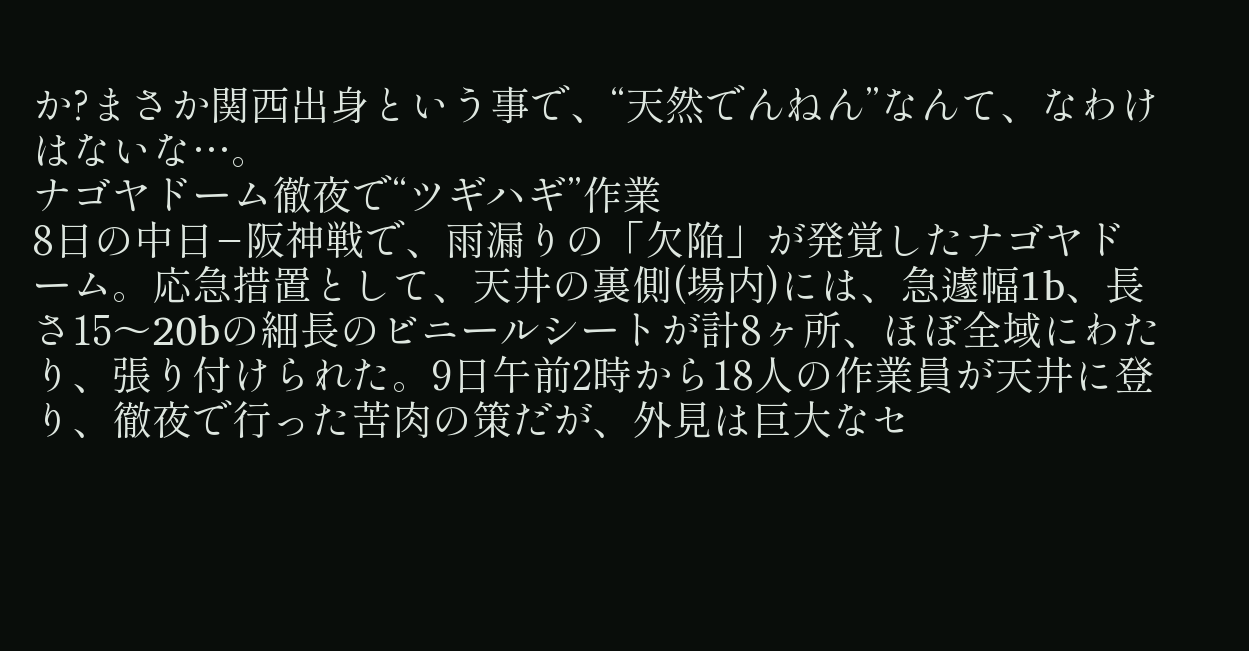か?まさか関西出身という事で、“天然でんねん”なんて、なわけはないな…。
ナゴヤドーム徹夜で“ツギハギ”作業
8日の中日−阪神戦で、雨漏りの「欠陥」が発覚したナゴヤドーム。応急措置として、天井の裏側(場内)には、急遽幅1b、長さ15〜20bの細長のビニールシートが計8ヶ所、ほぼ全域にわたり、張り付けられた。9日午前2時から18人の作業員が天井に登り、徹夜で行った苦肉の策だが、外見は巨大なセ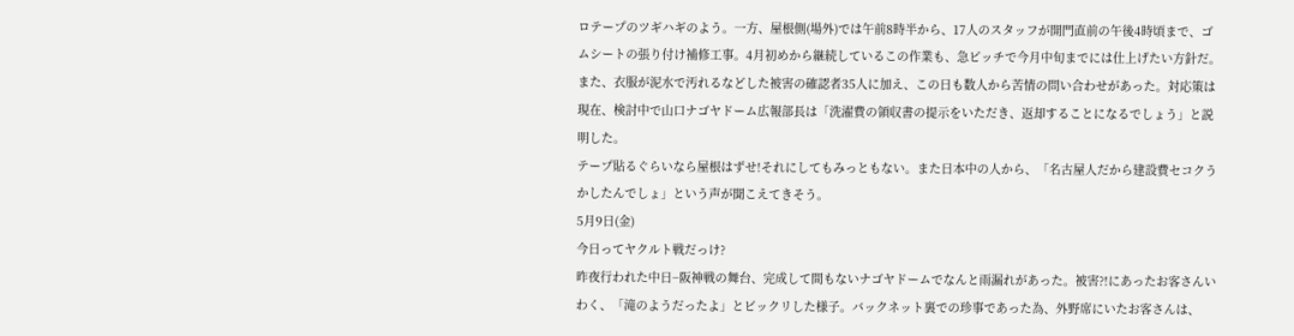ロテープのツギハギのよう。一方、屋根側(場外)では午前8時半から、17人のスタッフが開門直前の午後4時頃まで、ゴムシートの張り付け補修工事。4月初めから継続しているこの作業も、急ピッチで今月中旬までには仕上げたい方針だ。また、衣服が泥水で汚れるなどした被害の確認者35人に加え、この日も数人から苦情の問い合わせがあった。対応策は現在、検討中で山口ナゴヤドーム広報部長は「洗濯費の領収書の提示をいただき、返却することになるでしょう」と説明した。
テープ貼るぐらいなら屋根はずせ!それにしてもみっともない。また日本中の人から、「名古屋人だから建設費セコクうかしたんでしょ」という声が聞こえてきそう。
5月9日(金)
今日ってヤクルト戦だっけ?
昨夜行われた中日−阪神戦の舞台、完成して間もないナゴヤドームでなんと雨漏れがあった。被害?!にあったお客さんいわく、「滝のようだったよ」とビックリした様子。バックネット裏での珍事であった為、外野席にいたお客さんは、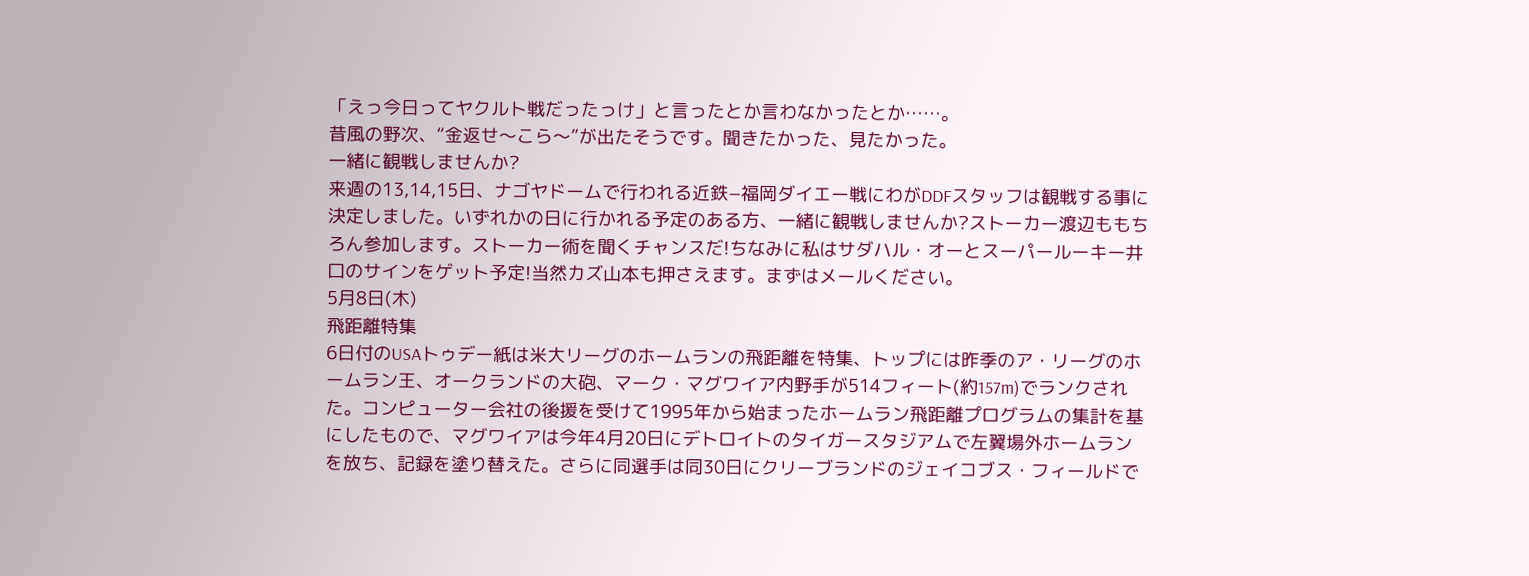「えっ今日ってヤクルト戦だったっけ」と言ったとか言わなかったとか……。
昔風の野次、“金返せ〜こら〜”が出たそうです。聞きたかった、見たかった。
一緒に観戦しませんか?
来週の13,14,15日、ナゴヤドームで行われる近鉄−福岡ダイエー戦にわがDDFスタッフは観戦する事に決定しました。いずれかの日に行かれる予定のある方、一緒に観戦しませんか?ストーカー渡辺ももちろん参加します。ストーカー術を聞くチャンスだ!ちなみに私はサダハル・オーとスーパールーキー井口のサインをゲット予定!当然カズ山本も押さえます。まずはメールください。
5月8日(木)
飛距離特集
6日付のUSAトゥデー紙は米大リーグのホームランの飛距離を特集、トップには昨季のア・リーグのホームラン王、オークランドの大砲、マーク・マグワイア内野手が514フィート(約157m)でランクされた。コンピューター会社の後援を受けて1995年から始まったホームラン飛距離プログラムの集計を基にしたもので、マグワイアは今年4月20日にデトロイトのタイガースタジアムで左翼場外ホームランを放ち、記録を塗り替えた。さらに同選手は同30日にクリーブランドのジェイコブス・フィールドで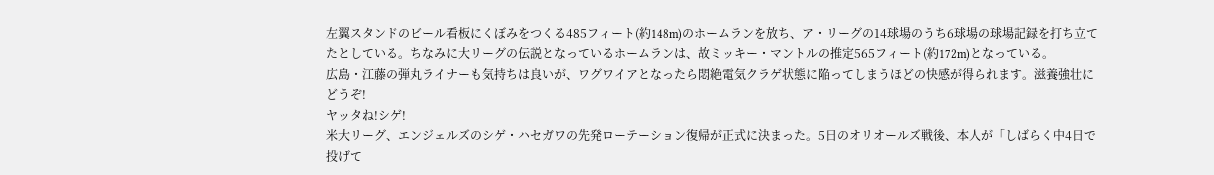左翼スタンドのビール看板にくぼみをつくる485フィート(約148m)のホームランを放ち、ア・リーグの14球場のうち6球場の球場記録を打ち立てたとしている。ちなみに大リーグの伝説となっているホームランは、故ミッキー・マントルの推定565フィート(約172m)となっている。
広島・江藤の弾丸ライナーも気持ちは良いが、ワグワイアとなったら悶絶電気クラゲ状態に陥ってしまうほどの快感が得られます。滋養強壮にどうぞ!
ヤッタね!シゲ!
米大リーグ、エンジェルズのシゲ・ハセガワの先発ローテーション復帰が正式に決まった。5日のオリオールズ戦後、本人が「しばらく中4日で投げて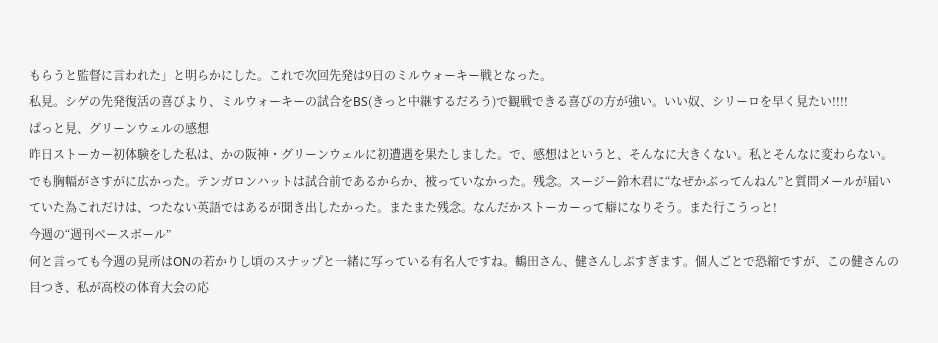もらうと監督に言われた」と明らかにした。これで次回先発は9日のミルウォーキー戦となった。
私見。シゲの先発復活の喜びより、ミルウォーキーの試合をBS(きっと中継するだろう)で観戦できる喜びの方が強い。いい奴、シリーロを早く見たい!!!!
ぱっと見、グリーンウェルの感想
昨日ストーカー初体験をした私は、かの阪神・グリーンウェルに初遭遇を果たしました。で、感想はというと、そんなに大きくない。私とそんなに変わらない。でも胸幅がさすがに広かった。テンガロンハットは試合前であるからか、被っていなかった。残念。スージー鈴木君に“なぜかぶってんねん”と質問メールが届いていた為これだけは、つたない英語ではあるが聞き出したかった。またまた残念。なんだかストーカーって癖になりそう。また行こうっと!
今週の“週刊ベースボール”
何と言っても今週の見所はONの若かりし頃のスナップと一緒に写っている有名人ですね。鶴田さん、健さんしぶすぎます。個人ごとで恐縮ですが、この健さんの目つき、私が高校の体育大会の応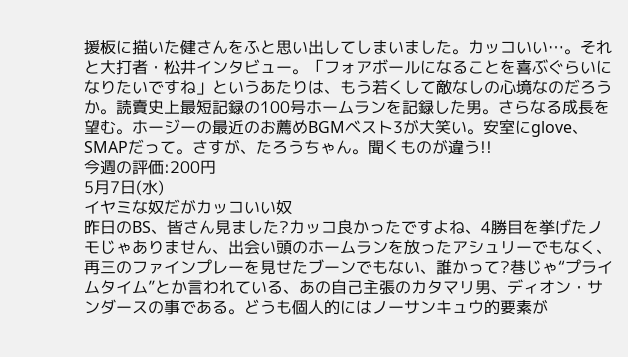援板に描いた健さんをふと思い出してしまいました。カッコいい…。それと大打者・松井インタビュー。「フォアボールになることを喜ぶぐらいになりたいですね」というあたりは、もう若くして敵なしの心境なのだろうか。読賣史上最短記録の100号ホームランを記録した男。さらなる成長を望む。ホージーの最近のお薦めBGMベスト3が大笑い。安室にglove、SMAPだって。さすが、たろうちゃん。聞くものが違う!!
今週の評価:200円
5月7日(水)
イヤミな奴だがカッコいい奴
昨日のBS、皆さん見ました?カッコ良かったですよね、4勝目を挙げたノモじゃありません、出会い頭のホームランを放ったアシュリーでもなく、再三のファインプレーを見せたブーンでもない、誰かって?巷じゃ“プライムタイム”とか言われている、あの自己主張のカタマリ男、ディオン・サンダースの事である。どうも個人的にはノーサンキュウ的要素が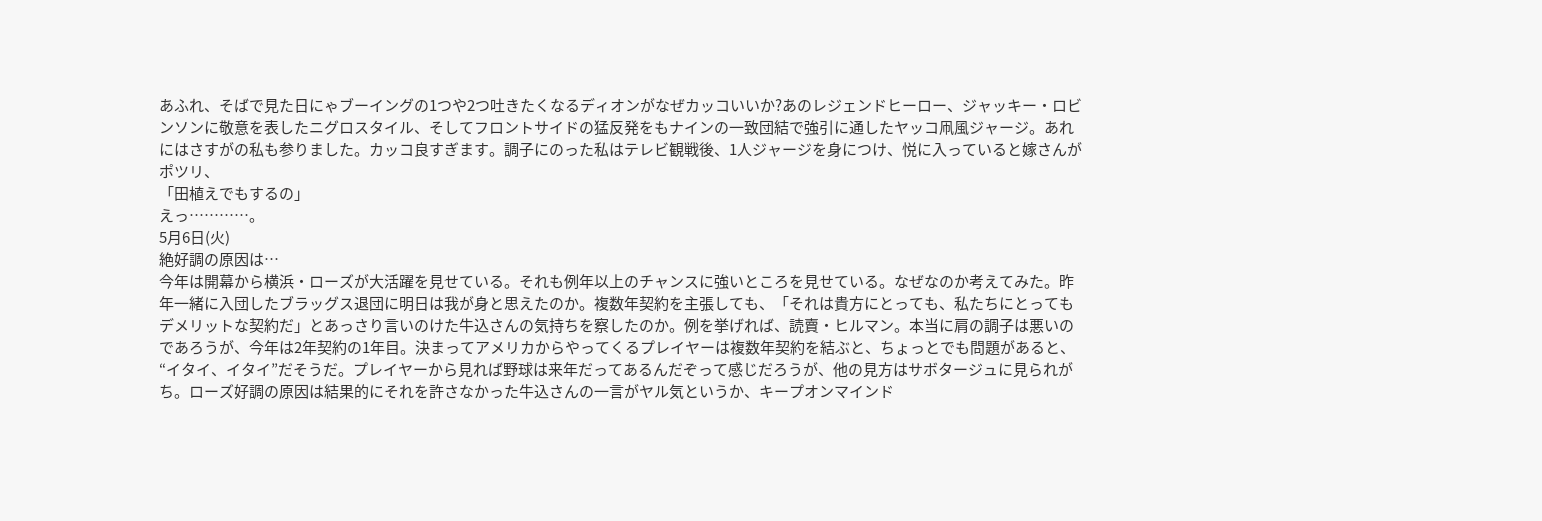あふれ、そばで見た日にゃブーイングの1つや2つ吐きたくなるディオンがなぜカッコいいか?あのレジェンドヒーロー、ジャッキー・ロビンソンに敬意を表したニグロスタイル、そしてフロントサイドの猛反発をもナインの一致団結で強引に通したヤッコ凧風ジャージ。あれにはさすがの私も参りました。カッコ良すぎます。調子にのった私はテレビ観戦後、1人ジャージを身につけ、悦に入っていると嫁さんがポツリ、
「田植えでもするの」
えっ…………。
5月6日(火)
絶好調の原因は…
今年は開幕から横浜・ローズが大活躍を見せている。それも例年以上のチャンスに強いところを見せている。なぜなのか考えてみた。昨年一緒に入団したブラッグス退団に明日は我が身と思えたのか。複数年契約を主張しても、「それは貴方にとっても、私たちにとってもデメリットな契約だ」とあっさり言いのけた牛込さんの気持ちを察したのか。例を挙げれば、読賣・ヒルマン。本当に肩の調子は悪いのであろうが、今年は2年契約の1年目。決まってアメリカからやってくるプレイヤーは複数年契約を結ぶと、ちょっとでも問題があると、“イタイ、イタイ”だそうだ。プレイヤーから見れば野球は来年だってあるんだぞって感じだろうが、他の見方はサボタージュに見られがち。ローズ好調の原因は結果的にそれを許さなかった牛込さんの一言がヤル気というか、キープオンマインド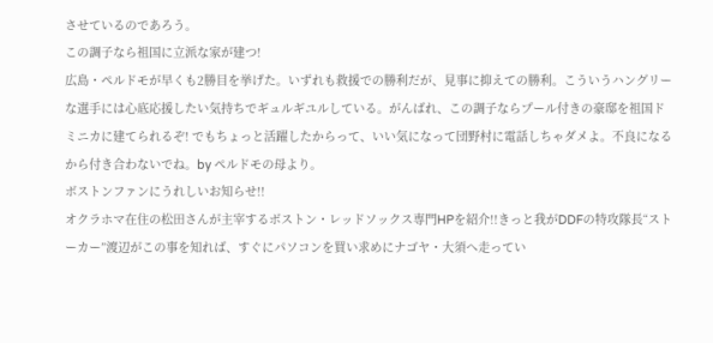させているのであろう。
この調子なら祖国に立派な家が建つ!
広島・ペルドモが早くも2勝目を挙げた。いずれも救援での勝利だが、見事に抑えての勝利。こういうハングリーな選手には心底応援したい気持ちでギュルギユルしている。がんばれ、この調子ならプール付きの豪邸を祖国ドミニカに建てられるぞ! でもちょっと活躍したからって、いい気になって団野村に電話しちゃダメよ。不良になるから付き合わないでね。by ペルドモの母より。
ボストンファンにうれしいお知らせ!!
オクラホマ在住の松田さんが主宰するボストン・レッドソックス専門HPを紹介!!きっと我がDDFの特攻隊長“ストーカー”渡辺がこの事を知れば、すぐにパソコンを買い求めにナゴヤ・大須へ走ってい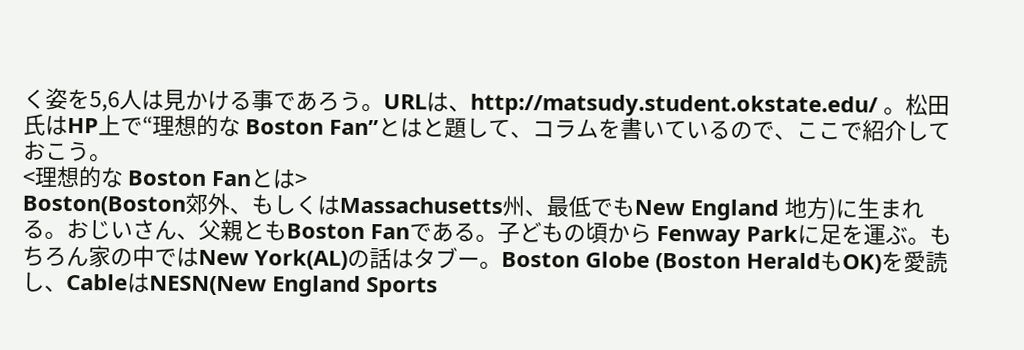く姿を5,6人は見かける事であろう。URLは、http://matsudy.student.okstate.edu/ 。松田氏はHP上で“理想的な Boston Fan”とはと題して、コラムを書いているので、ここで紹介しておこう。
<理想的な Boston Fanとは>
Boston(Boston郊外、もしくはMassachusetts州、最低でもNew England 地方)に生まれる。おじいさん、父親ともBoston Fanである。子どもの頃から Fenway Parkに足を運ぶ。もちろん家の中ではNew York(AL)の話はタブー。Boston Globe (Boston HeraldもOK)を愛読し、CableはNESN(New England Sports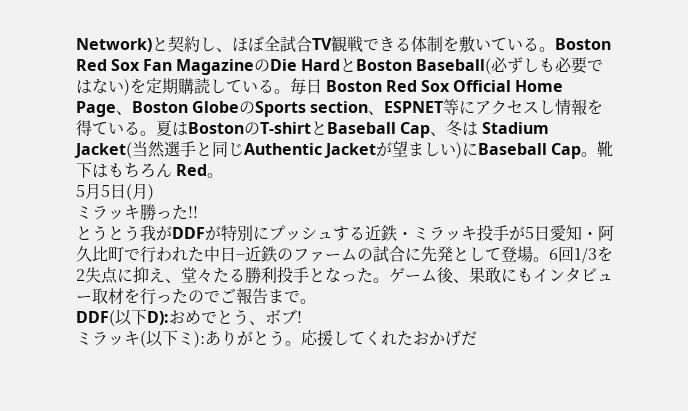Network)と契約し、ほぼ全試合TV観戦できる体制を敷いている。Boston Red Sox Fan MagazineのDie HardとBoston Baseball(必ずしも必要ではない)を定期購読している。毎日 Boston Red Sox Official Home Page、Boston GlobeのSports section、ESPNET等にアクセスし情報を得ている。夏はBostonのT-shirtとBaseball Cap、冬は Stadium Jacket(当然選手と同じAuthentic Jacketが望ましい)にBaseball Cap。靴下はもちろん Red。
5月5日(月)
ミラッキ勝った!!
とうとう我がDDFが特別にプッシュする近鉄・ミラッキ投手が5日愛知・阿久比町で行われた中日−近鉄のファームの試合に先発として登場。6回1/3を2失点に抑え、堂々たる勝利投手となった。ゲーム後、果敢にもインタビュー取材を行ったのでご報告まで。
DDF(以下D):おめでとう、ボブ!
ミラッキ(以下ミ):ありがとう。応援してくれたおかげだ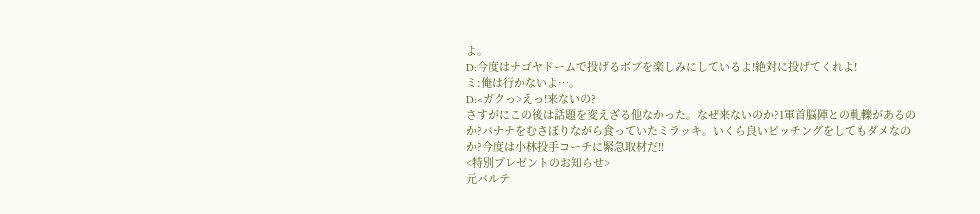よ。
D:今度はナゴヤドームで投げるボブを楽しみにしているよ!絶対に投げてくれよ!
ミ:俺は行かないよ…。
D:<ガクっ>えっ!来ないの?
さすがにこの後は話題を変えざる他なかった。なぜ来ないのか?1軍首脳陣との軋轢があるのか?バナナをむさぼりながら食っていたミラッキ。いくら良いピッチングをしてもダメなのか?今度は小林投手コーチに緊急取材だ!!
<特別プレゼントのお知らせ>
元バルテ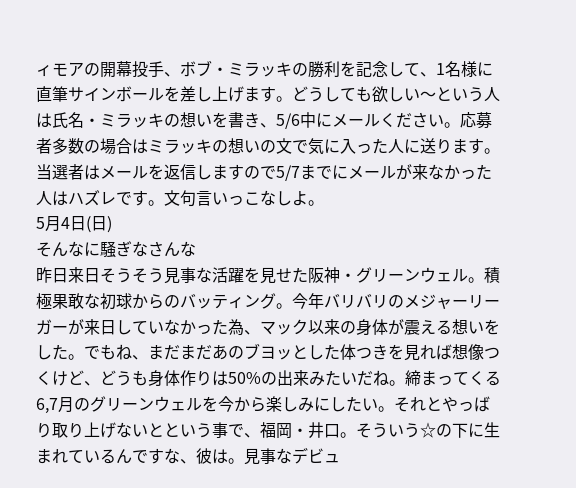ィモアの開幕投手、ボブ・ミラッキの勝利を記念して、1名様に直筆サインボールを差し上げます。どうしても欲しい〜という人は氏名・ミラッキの想いを書き、5/6中にメールください。応募者多数の場合はミラッキの想いの文で気に入った人に送ります。当選者はメールを返信しますので5/7までにメールが来なかった人はハズレです。文句言いっこなしよ。
5月4日(日)
そんなに騒ぎなさんな
昨日来日そうそう見事な活躍を見せた阪神・グリーンウェル。積極果敢な初球からのバッティング。今年バリバリのメジャーリーガーが来日していなかった為、マック以来の身体が震える想いをした。でもね、まだまだあのブヨッとした体つきを見れば想像つくけど、どうも身体作りは50%の出来みたいだね。締まってくる6,7月のグリーンウェルを今から楽しみにしたい。それとやっばり取り上げないとという事で、福岡・井口。そういう☆の下に生まれているんですな、彼は。見事なデビュ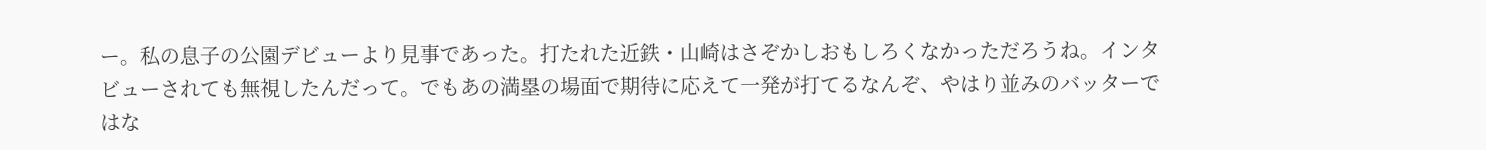ー。私の息子の公園デビューより見事であった。打たれた近鉄・山崎はさぞかしおもしろくなかっただろうね。インタビューされても無視したんだって。でもあの満塁の場面で期待に応えて一発が打てるなんぞ、やはり並みのバッターではな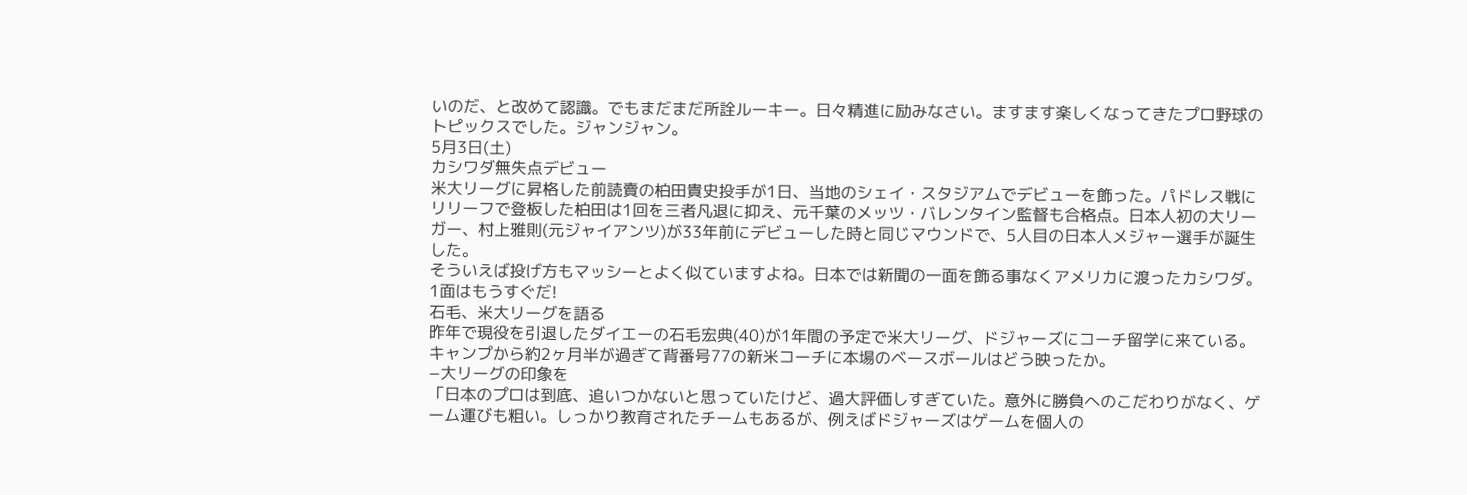いのだ、と改めて認識。でもまだまだ所詮ルーキー。日々精進に励みなさい。ますます楽しくなってきたプロ野球のトピックスでした。ジャンジャン。
5月3日(土)
カシワダ無失点デビュー
米大リーグに昇格した前読賣の柏田貴史投手が1日、当地のシェイ・スタジアムでデビューを飾った。パドレス戦にリリーフで登板した柏田は1回を三者凡退に抑え、元千葉のメッツ・バレンタイン監督も合格点。日本人初の大リーガー、村上雅則(元ジャイアンツ)が33年前にデビューした時と同じマウンドで、5人目の日本人メジャー選手が誕生した。
そういえば投げ方もマッシーとよく似ていますよね。日本では新聞の一面を飾る事なくアメリカに渡ったカシワダ。1面はもうすぐだ!
石毛、米大リーグを語る
昨年で現役を引退したダイエーの石毛宏典(40)が1年間の予定で米大リーグ、ドジャーズにコーチ留学に来ている。キャンプから約2ヶ月半が過ぎて背番号77の新米コーチに本場のベースボールはどう映ったか。
−大リーグの印象を
「日本のプロは到底、追いつかないと思っていたけど、過大評価しすぎていた。意外に勝負へのこだわりがなく、ゲーム運びも粗い。しっかり教育されたチームもあるが、例えばドジャーズはゲームを個人の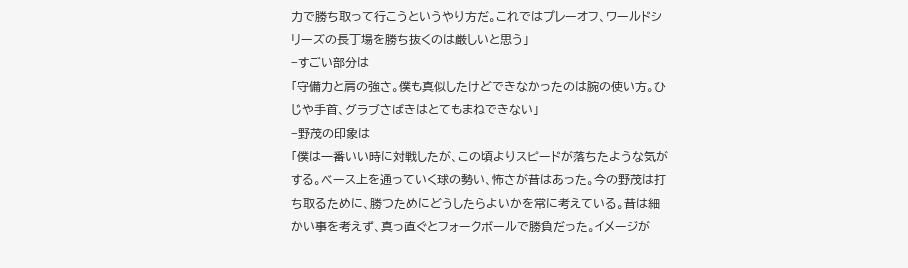力で勝ち取って行こうというやり方だ。これではプレーオフ、ワールドシリーズの長丁場を勝ち抜くのは厳しいと思う」
−すごい部分は
「守備力と肩の強さ。僕も真似したけどできなかったのは腕の使い方。ひじや手首、グラブさばきはとてもまねできない」
−野茂の印象は
「僕は一番いい時に対戦したが、この頃よりスピードが落ちたような気がする。ベース上を通っていく球の勢い、怖さが昔はあった。今の野茂は打ち取るために、勝つためにどうしたらよいかを常に考えている。昔は細かい事を考えず、真っ直ぐとフォークボールで勝負だった。イメージが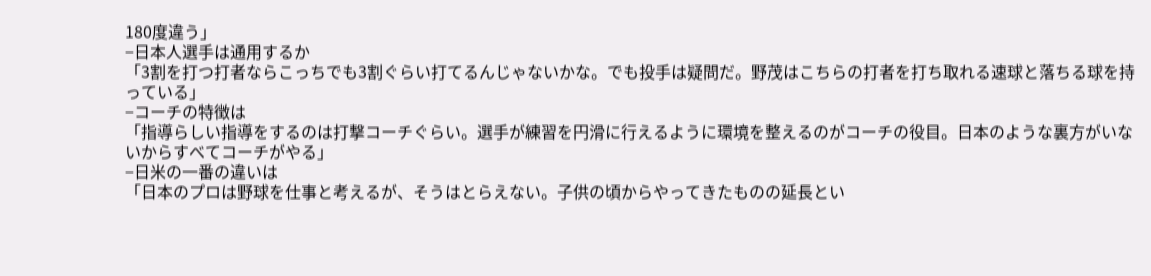180度違う」
−日本人選手は通用するか
「3割を打つ打者ならこっちでも3割ぐらい打てるんじゃないかな。でも投手は疑問だ。野茂はこちらの打者を打ち取れる速球と落ちる球を持っている」
−コーチの特徴は
「指導らしい指導をするのは打撃コーチぐらい。選手が練習を円滑に行えるように環境を整えるのがコーチの役目。日本のような裏方がいないからすべてコーチがやる」
−日米の一番の違いは
「日本のプロは野球を仕事と考えるが、そうはとらえない。子供の頃からやってきたものの延長とい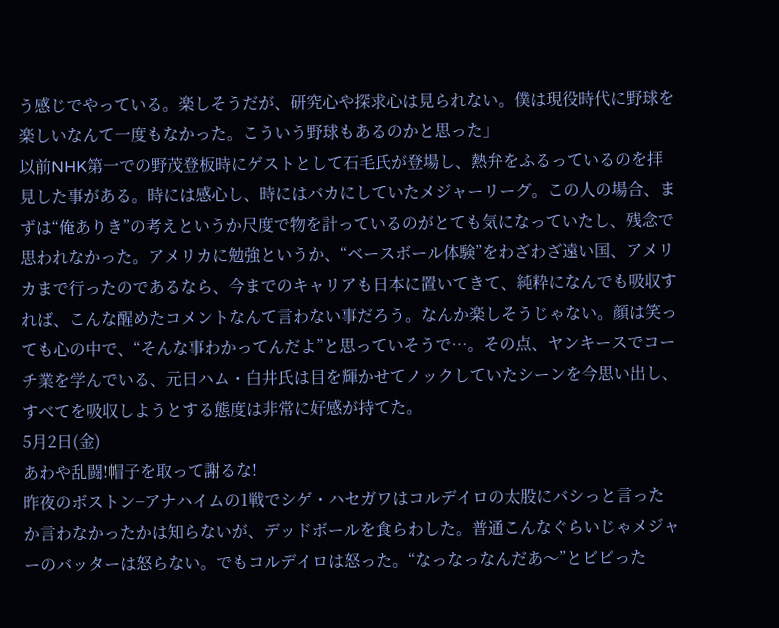う感じでやっている。楽しそうだが、研究心や探求心は見られない。僕は現役時代に野球を楽しいなんて一度もなかった。こういう野球もあるのかと思った」
以前NHK第一での野茂登板時にゲストとして石毛氏が登場し、熱弁をふるっているのを拝見した事がある。時には感心し、時にはバカにしていたメジャーリーグ。この人の場合、まずは“俺ありき”の考えというか尺度で物を計っているのがとても気になっていたし、残念で思われなかった。アメリカに勉強というか、“ベースボール体験”をわざわざ遠い国、アメリカまで行ったのであるなら、今までのキャリアも日本に置いてきて、純粋になんでも吸収すれば、こんな醒めたコメントなんて言わない事だろう。なんか楽しそうじゃない。顔は笑っても心の中で、“そんな事わかってんだよ”と思っていそうで…。その点、ヤンキースでコーチ業を学んでいる、元日ハム・白井氏は目を輝かせてノックしていたシーンを今思い出し、すべてを吸収しようとする態度は非常に好感が持てた。
5月2日(金)
あわや乱闘!帽子を取って謝るな!
昨夜のボストン−アナハイムの1戦でシゲ・ハセガワはコルデイロの太股にバシっと言ったか言わなかったかは知らないが、デッドボールを食らわした。普通こんなぐらいじゃメジャーのバッターは怒らない。でもコルデイロは怒った。“なっなっなんだあ〜”とビビった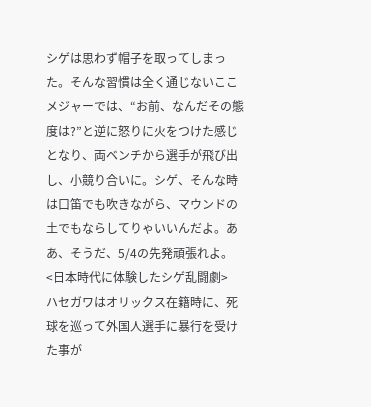シゲは思わず帽子を取ってしまった。そんな習慣は全く通じないここメジャーでは、“お前、なんだその態度は?”と逆に怒りに火をつけた感じとなり、両ベンチから選手が飛び出し、小競り合いに。シゲ、そんな時は口笛でも吹きながら、マウンドの土でもならしてりゃいいんだよ。ああ、そうだ、5/4の先発頑張れよ。
<日本時代に体験したシゲ乱闘劇>
ハセガワはオリックス在籍時に、死球を巡って外国人選手に暴行を受けた事が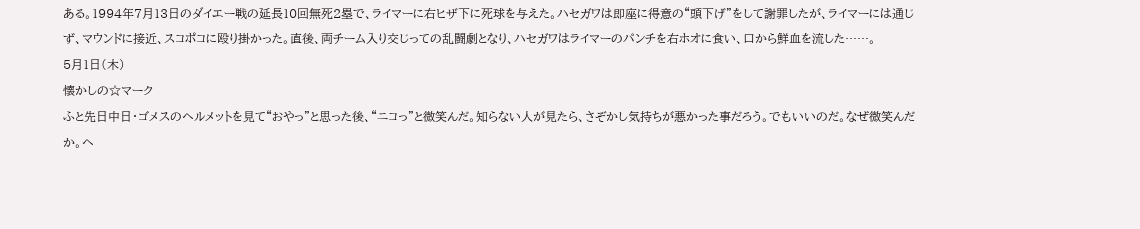ある。1994年7月13日のダイエー戦の延長10回無死2塁で、ライマーに右ヒザ下に死球を与えた。ハセガワは即座に得意の“頭下げ”をして謝罪したが、ライマーには通じず、マウンドに接近、スコポコに殴り掛かった。直後、両チーム入り交じっての乱闘劇となり、ハセガワはライマーのパンチを右ホオに食い、口から鮮血を流した……。
5月1日(木)
懐かしの☆マーク
ふと先日中日・ゴメスのヘルメットを見て“おやっ”と思った後、“ニコっ”と微笑んだ。知らない人が見たら、さぞかし気持ちが悪かった事だろう。でもいいのだ。なぜ微笑んだか。ヘ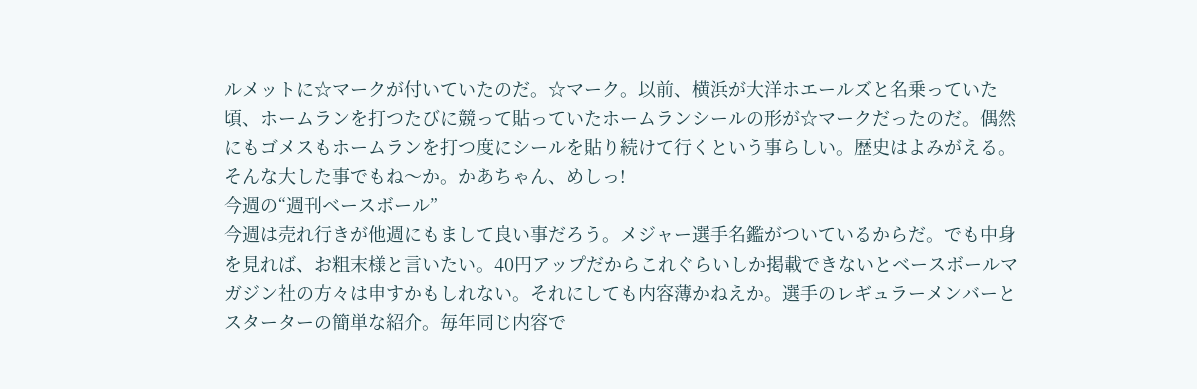ルメットに☆マークが付いていたのだ。☆マーク。以前、横浜が大洋ホエールズと名乗っていた頃、ホームランを打つたびに競って貼っていたホームランシールの形が☆マークだったのだ。偶然にもゴメスもホームランを打つ度にシールを貼り続けて行くという事らしい。歴史はよみがえる。そんな大した事でもね〜か。かあちゃん、めしっ!
今週の“週刊ベースボール”
今週は売れ行きが他週にもまして良い事だろう。メジャー選手名鑑がついているからだ。でも中身を見れば、お粗末様と言いたい。40円アップだからこれぐらいしか掲載できないとベースボールマガジン社の方々は申すかもしれない。それにしても内容薄かねえか。選手のレギュラーメンバーとスターターの簡単な紹介。毎年同じ内容で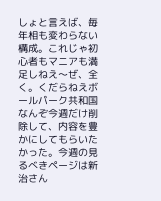しょと言えば、毎年相も変わらない構成。これじゃ初心者もマニアも満足しねえ〜ぜ、全く。くだらねえボールパーク共和国なんぞ今週だけ削除して、内容を豊かにしてもらいたかった。今週の見るべきページは新治さん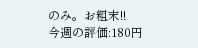のみ。お粗末!!
今週の評価:180円